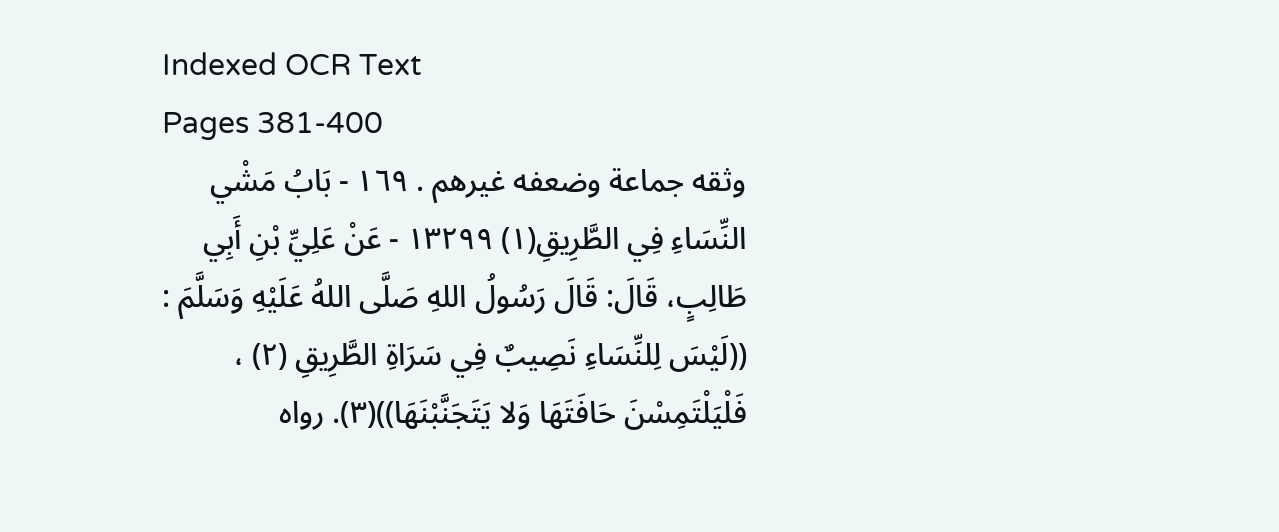Indexed OCR Text
Pages 381-400
وثقه جماعة وضعفه غيرهم . ١٦٩ - بَابُ مَشْي النِّسَاءِ فِي الطَّرِيقِ(١) ١٣٢٩٩ - عَنْ عَلِيِّ بْنِ أَبِي طَالِبٍ، قَالَ: قَالَ رَسُولُ اللهِ صَلَّى اللهُ عَلَيْهِ وَسَلَّمَ : ((لَيْسَ لِلنِّسَاءِ نَصِيبٌ فِي سَرَاةِ الطَّرِيقِ (٢) ، فَلْيَلْتَمِسْنَ حَافَتَهَا وَلا يَتَجَنَّبْنَهَا))(٣). رواه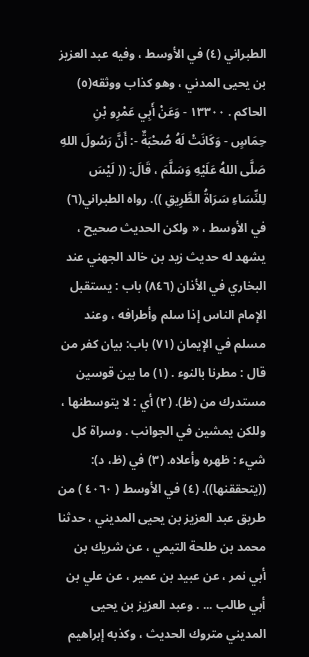الطبراني (٤) في الأوسط ، وفيه عبد العزيز بن يحيى المدني ، وهو كذاب ووثقه(٥) الحاكم . ١٣٣٠٠ - وَعَنْ أَبِي عَمْرِو بْنِ حِمَاسٍ - وَكَانَتْ لَهُ صُحْبَةٌ -: أَنَّ رَسُولَ اللهِ صَلَّى اللهُ عَلَيْهِ وَسَلَّمَ ، قَالَ: (( لَيْسَ لِلنِّسَاءِ سَرَاةُ الطَّرِيقِ )). رواه الطبراني(٦) في الأوسط ، « ولكن الحديث صحيح ، يشهد له حديث زيد بن خالد الجهني عند البخاري في الأذان (٨٤٦) باب : يستقبل الإمام الناس إذا سلم وأطرافه ، وعند مسلم في الإيمان (٧١) باب: بيان كفر من قال : مطرنا بالنوء . (١) ما بين قوسين مستدرك من (ظ). (٢) أي : لا يتوسطنها ، وللكن يمشين في الجوانب . وسراة كل شيء : ظهره وأعلاه. (٣) في (ظ، د): ((يتحققنها)). (٤) في الأوسط ( ٤٠٦٠ ) من طريق عبد العزيز بن يحيى المديني ، حدثنا محمد بن طلحة التيمي ، عن شريك بن أبي نمر ، عن عبيد بن عمير ، عن علي بن أبي طالب ... . وعبد العزيز بن يحيى المديني متروك الحديث ، وكذبه إبراهيم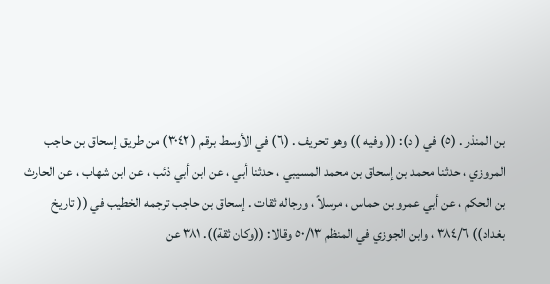بن المنذر . (٥) في ( د): (( وفيه )) وهو تحريف . (٦) في الأوسط برقم ( ٣٠٤٢) من طريق إسحاق بن حاجب المروزي ، حدثنا محمد بن إسحاق بن محمد المسيبي ، حدثنا أبي ، عن ابن أبي ذئب ، عن ابن شهاب ، عن الحارث بن الحكم ، عن أبي عمرو بن حماس ، مرسلاً ، ورجاله ثقات . إسحاق بن حاجب ترجمه الخطيب في (( تاريخ بغداد)) ٣٨٤/٦ ، وابن الجوزي في المنظم ٥٠/١٣ وقالا: ((وكان ثقة)). ٣٨١ عن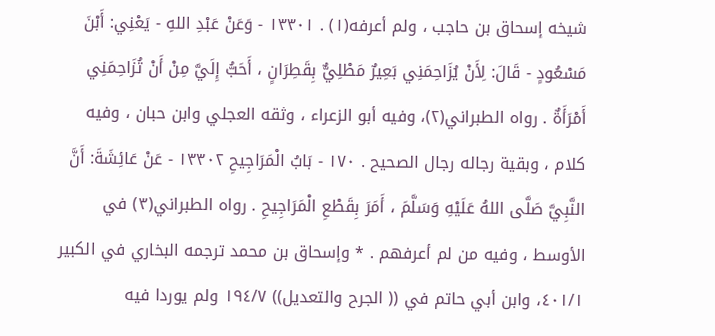شيخه إسحاق بن حاجب ، ولم أعرفه(١) . ١٣٣٠١ - وَعَنْ عَبْدِ اللهِ - يَعْنِي: أَبْنَ مَسْعُودٍ - قَالَ: لِأَنْ يُزَاحِمَنِي بَعِيرٌ مَطْلِيٌّ بِقَطِرَانٍ ، أَحَبُّ إِلَيَّ مِنْ أَنْ تُزَاحِمَنِي أَمْرَأَةٌ . رواه الطبراني(٢)، وفيه أبو الزعراء ، وثقه العجلي وابن حبان ، وفيه كلام ، وبقية رجاله رجال الصحيح . ١٧٠ - بَابُ الْمَرَاجِيحِ ١٣٣٠٢ - عَنْ عَائِشَةَ: أَنَّ النَّبِيَّ صَلَّى اللهُ عَلَيْهِ وَسَلَّمَ ، أَمَرَ بِقَطْعِ الْمَرَاجِيحِ . رواه الطبراني(٣) في الأوسط ، وفيه من لم أعرفهم . * وإسحاق بن محمد ترجمه البخاري في الكبير ٤٠١/١، وابن أبي حاتم في (( الجرح والتعديل)) ١٩٤/٧ ولم يوردا فيه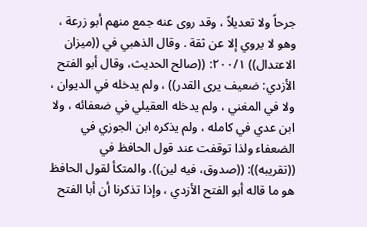جرحاً ولا تعديلاً ، وقد روى عنه جمع منهم أبو زرعة ، وهو لا يروي إلا عن ثقة . وقال الذهبي في ((ميزان الاعتدال)) ٢٠٠/١: ((صالح الحديث، وقال أبو الفتح الأزدي: ضعيف يرى القدر)) ، ولم يدخله في الديوان ، ولا في المغني ، ولم يدخله العقيلي في ضعفائه ، ولا ابن عدي في كامله ، ولم يذكره ابن الجوزي في الضعفاء ولذا توقفت عند قول الحافظ في ((تقريبه)): ((صدوق، فيه لين)). والمتكأ لقول الحافظ هو ما قاله أبو الفتح الأزدي ، وإذا تذكرنا أن أبا الفتح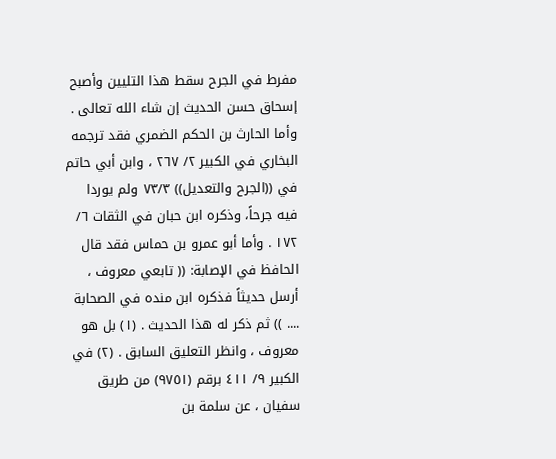مفرط في الجرح سقط هذا التليين وأصبح إسحاق حسن الحديث إن شاء الله تعالى . وأما الحارث بن الحكم الضمري فقد ترجمه البخاري في الكبير ٢/ ٢٦٧ ، وابن أبي حاتم في ((الجرح والتعديل)) ٧٣/٣ ولم يوردا فيه جرحاً، وذكره ابن حبان في الثقات ٦/ ١٧٢ . وأما أبو عمرو بن حماس فقد قال الحافظ في الإصابة: (( تابعي معروف ، أرسل حديثاً فذكره ابن منده في الصحابة .... )) ثم ذكر له هذا الحديث . (١) بل هو معروف ، وانظر التعليق السابق . (٢) في الكبير ٩/ ٤١١ برقم (٩٧٥١) من طريق سفيان ، عن سلمة بن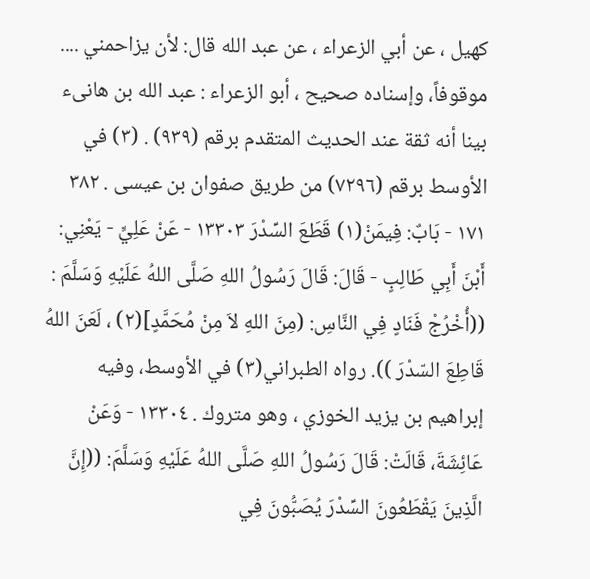كهيل ، عن أبي الزعراء ، عن عبد الله قال: لأن يزاحمني .... موقوفاً، وإسناده صحيح ، أبو الزعراء : عبد الله بن هانىء بينا أنه ثقة عند الحديث المتقدم برقم (٩٣٩) . (٣) في الأوسط برقم (٧٢٩٦) من طريق صفوان بن عيسى . ٣٨٢ ١٧١ - بَابٌ: فِيمَنْ(١) قَطَعَ السِّدْرَ ١٣٣٠٣ - عَنْ عَلِيٍّ - يَعْنِي: أَبْنَ أَبِي طَالِبٍ - قَالَ: قَالَ رَسُولُ اللهِ صَلَّى اللهُ عَلَيْهِ وَسَلَّمَ : ((أُخْرُجْ فَنَادٍ فِي النَّاسِ: (مِنَ اللهِ لاَ مِنْ مُحَمَّدٍ](٢) ، لَعَنَ اللهُ قَاطِعَ السّدْرَ )). رواه الطبراني(٣) في الأوسط، وفيه إبراهيم بن يزيد الخوزي ، وهو متروك . ١٣٣٠٤ - وَعَنْ عَائِشَةَ، قَالَتْ: قَالَ رَسُولُ اللهِ صَلَّى اللهُ عَلَيْهِ وَسَلَّمَ: ((إِنَّ الَّذِينَ يَقْطَعُونَ السِّدْرَ يُصَبُّونَ فِي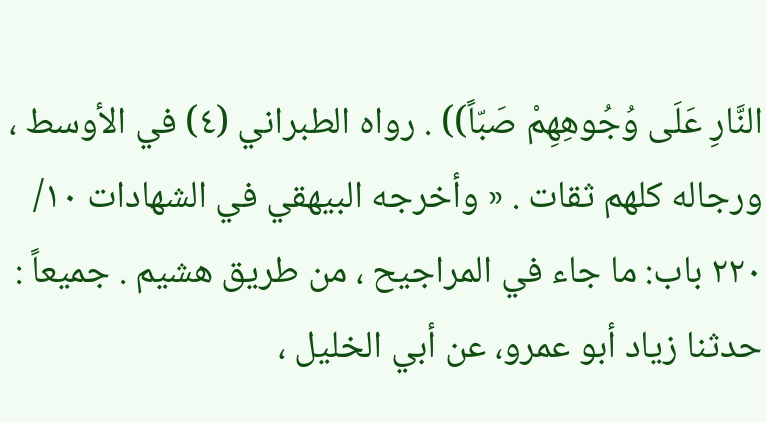النَّارِ عَلَى وُجُوهِهِمْ صَبّاً)) . رواه الطبراني (٤) في الأوسط ، ورجاله كلهم ثقات . « وأخرجه البيهقي في الشهادات ١٠/ ٢٢٠ باب: ما جاء في المراجيح ، من طريق هشيم . جميعاً : حدثنا زياد أبو عمرو، عن أبي الخليل ،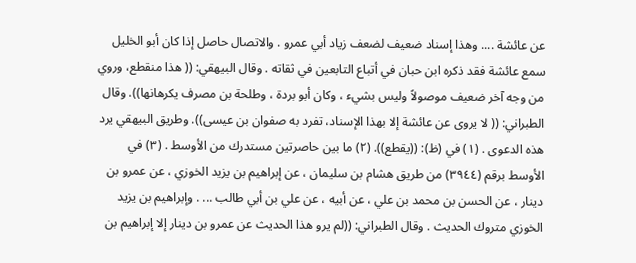عن عائشة .... وهذا إسناد ضعيف لضعف زياد أبي عمرو . والاتصال حاصل إذا كان أبو الخليل سمع عائشة فقد ذكره ابن حبان في أتباع التابعين في ثقاته . وقال البيهقي: (( هذا منقطع، وروي من وجه آخر ضعيف موصولاً وليس بشيء ، وكان أبو بردة ، وطلحة بن مصرف يكرهانها)). وقال الطبراني: (( لا يروى عن عائشة إلا بهذا الإسناد، تفرد به صفوان بن عيسى)). وطريق البيهقي يرد هذه الدعوى . (١) في (ظ): ((يقطع)). (٢) ما بين حاصرتين مستدرك من الأوسط . (٣) في الأوسط برقم (٣٩٤٤) من طريق هشام بن سليمان ، عن إبراهيم بن يزيد الخوزي ، عن عمرو بن دينار ، عن الحسن بن محمد بن علي ، عن أبيه ، عن علي بن أبي طالب ... . وإبراهيم بن يزيد الخوزي متروك الحديث . وقال الطبراني: ((لم يرو هذا الحديث عن عمرو بن دينار إلا إبراهيم بن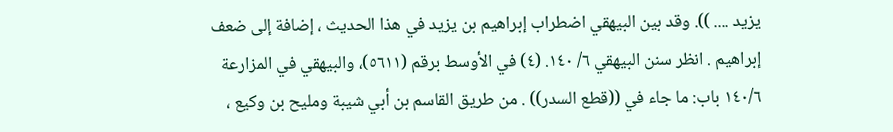يزيد .... )). وقد بين البيهقي اضطراب إبراهيم بن يزيد في هذا الحديث ، إضافة إلى ضعف إبراهيم . انظر سنن البيهقي ٦/ ١٤٠. (٤) في الأوسط برقم (٥٦١١)، والبيهقي في المزارعة ١٤٠/٦ باب: ما جاء في ((قطع السدر)) . من طريق القاسم بن أبي شيبة ومليح بن وكيع ،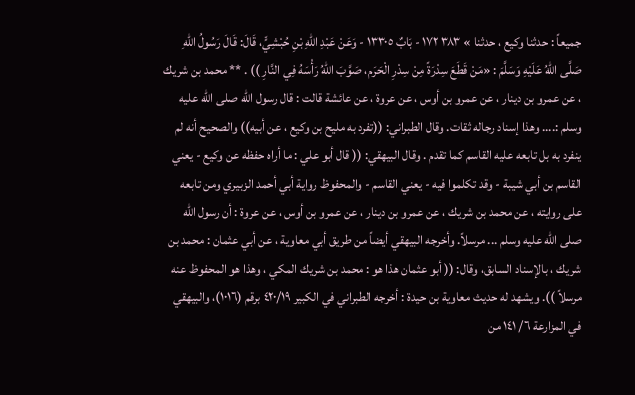جميعاً : حدثنا وكيع ، حدثنا » ٣٨٣ ١٧٢ - بَابٌ ١٣٣٠٥ - وَعَنْ عَبْدِ اللهِ بْنِ حُبْشِيٍّ، قَالَ: قَالَ رَسُولُ اللهِ صَلَّى اللهُ عَلَيْهِ وَسَلَّمَ : «مَنْ قَطَعَ سِدْرَةً مِنْ سِدْرِ الْحَرَم، صَوَّبَ اللهُ رَأْسَهُ فِي النَّارِ )) . ** محمد بن شريك ، عن عمرو بن دينار ، عن عمرو بن أوس ، عن عروة ، عن عائشة قالت : قال رسول الله صلى الله عليه وسلم :.... وهذا إسناد رجاله ثقات. وقال الطبراني: ((تفرد به مليح بن وكيع ، عن أبيه)) والصحيح أنه لم ينفرد به بل تابعه عليه القاسم كما تقدم . وقال البيهقي: (( قال أبو علي : ما أراه حفظه عن وكيع - يعني القاسم بن أبي شيبة - وقد تكلموا فيه - يعني القاسم - والمحفوظ رواية أبي أحمد الزبيري ومن تابعه على روايته ، عن محمد بن شريك ، عن عمرو بن دينار ، عن عمرو بن أوس ، عن عروة : أن رسول الله صلى الله عليه وسلم ... مرسلاً. وأخرجه البيهقي أيضاً من طريق أبي معاوية ، عن أبي عثمان : محمد بن شريك ، بالإسناد السابق، وقال: (( أبو عثمان هذا هو : محمد بن شريك المكي ، وهذا هو المحفوظ عنه مرسلاً )). ويشهد له حديث معاوية بن حيدة : أخرجه الطبراني في الكبير ٤٢٠/١٩ برقم (١٠١٦)، والبيهقي في المزارعة ٦/ ١٤١ من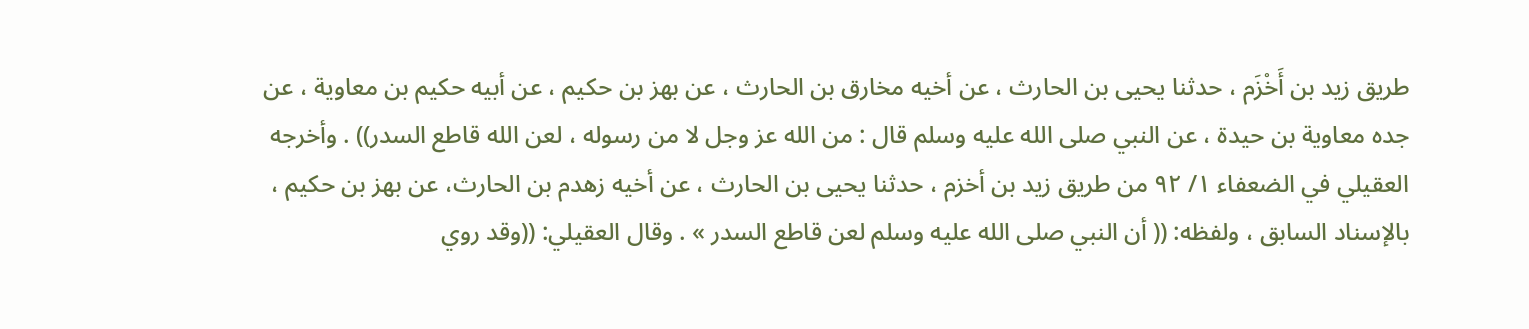طريق زيد بن أَخْزَم ، حدثنا يحيى بن الحارث ، عن أخيه مخارق بن الحارث ، عن بهز بن حكيم ، عن أبيه حكيم بن معاوية ، عن جده معاوية بن حيدة ، عن النبي صلى الله عليه وسلم قال : من الله عز وجل لا من رسوله ، لعن الله قاطع السدر)) . وأخرجه العقيلي في الضعفاء ١/ ٩٢ من طريق زيد بن أخزم ، حدثنا يحيى بن الحارث ، عن أخيه زهدم بن الحارث، عن بهز بن حكيم ، بالإسناد السابق ، ولفظه: (( أن النبي صلى الله عليه وسلم لعن قاطع السدر » . وقال العقيلي: ((وقد روي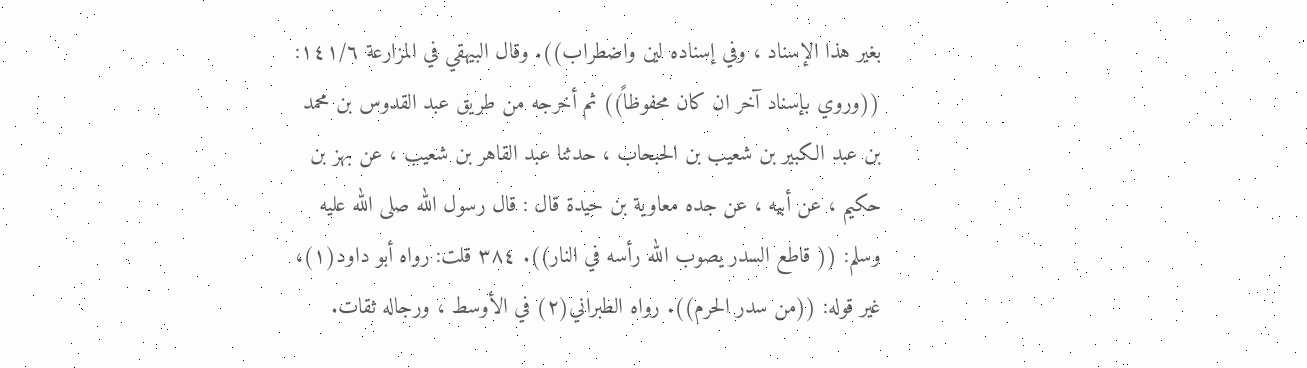بغير هذا الإسناد ، وفي إسناده لين واضطراب)). وقال البيهقي في المزارعة ١٤١/٦: ((وروي بإسناد آخر ان كان محفوظاً)) ثم أخرجه من طريق عبد القدوس بن محمد بن عبد الكبير بن شعيب بن الحبحاب ، حدثنا عبد القاهر بن شعيب ، عن بهز بن حكيم ، عن أبيه ، عن جده معاوية بن حيدة قال : قال رسول الله صلى الله عليه وسلم: (( قاطع السدر يصوب الله رأسه في النار)). ٣٨٤ قلت: رواه أبو داود(١)، غير قوله: ((من سدر الحرم)). رواه الطبراني(٢) في الأوسط ، ورجاله ثقات.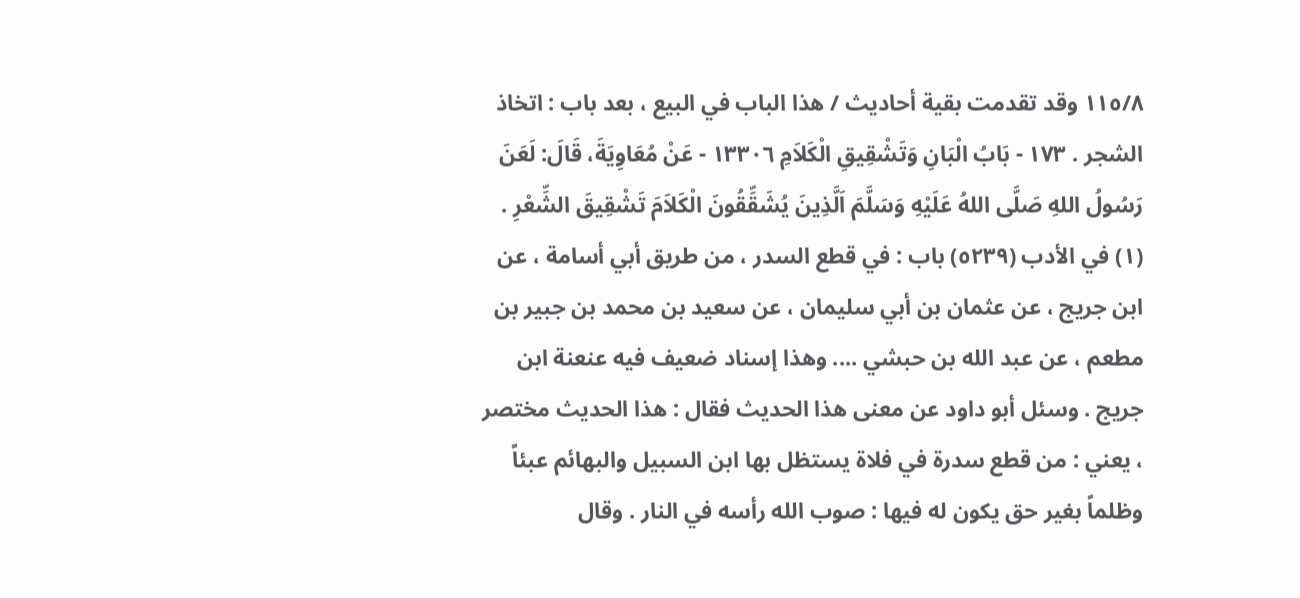١١٥/٨ وقد تقدمت بقية أحاديث / هذا الباب في البيع ، بعد باب : اتخاذ الشجر . ١٧٣ - بَابُ الْبَانِ وَتَشْقِيقِ الْكَلاَمِ ١٣٣٠٦ - عَنْ مُعَاوِيَةَ، قَالَ: لَعَنَ رَسُولُ اللهِ صَلَّى اللهُ عَلَيْهِ وَسَلَّمَ اَلَّذِينَ يُشَقِّقُونَ الْكَلاَمَ تَشْقِيقَ الشِّعْرِ . (١) في الأدب (٥٢٣٩) باب : في قطع السدر ، من طريق أبي أسامة ، عن ابن جريج ، عن عثمان بن أبي سليمان ، عن سعيد بن محمد بن جبير بن مطعم ، عن عبد الله بن حبشي .... وهذا إسناد ضعيف فيه عنعنة ابن جريج . وسئل أبو داود عن معنى هذا الحديث فقال : هذا الحديث مختصر ، يعني : من قطع سدرة في فلاة يستظل بها ابن السبيل والبهائم عبئاً وظلماً بغير حق يكون له فيها : صوب الله رأسه في النار . وقال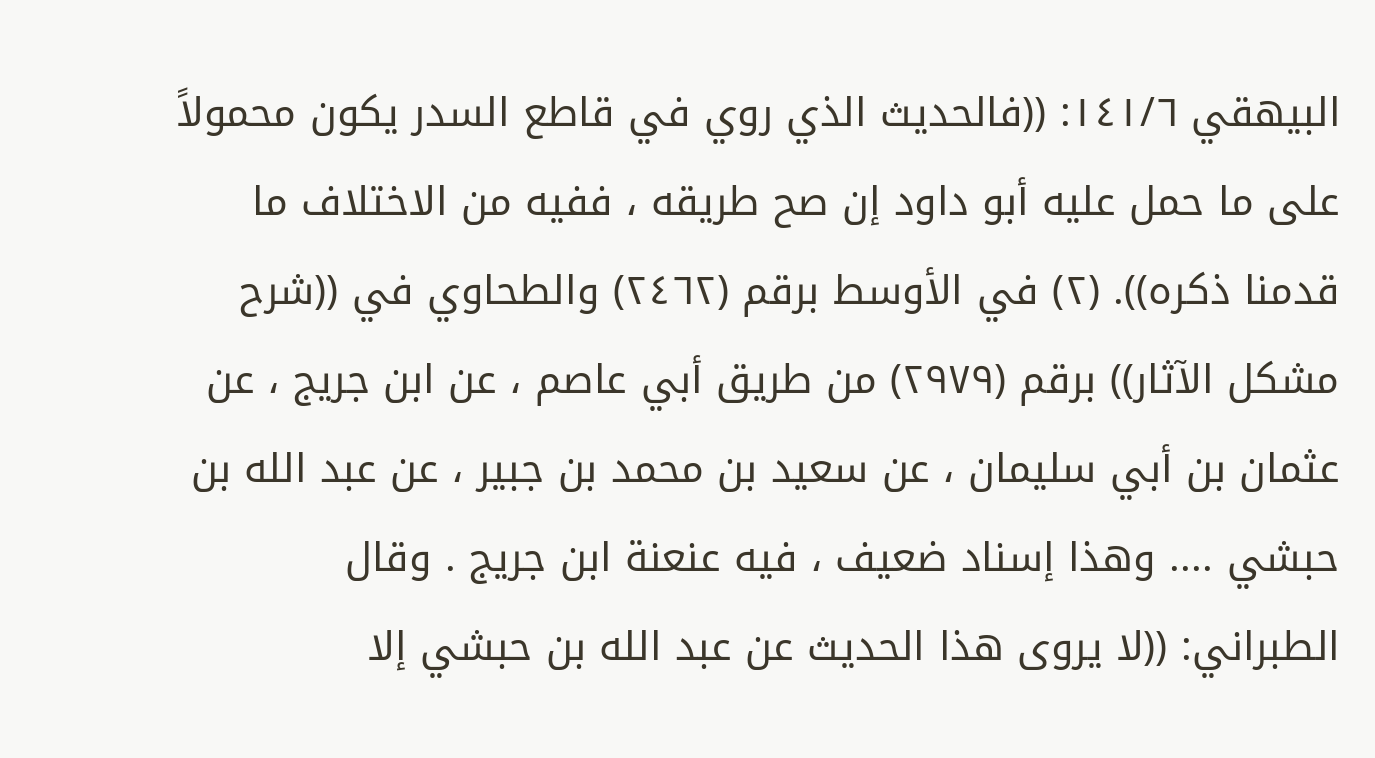البيهقي ١٤١/٦: ((فالحديث الذي روي في قاطع السدر يكون محمولاً على ما حمل عليه أبو داود إن صح طريقه ، ففيه من الاختلاف ما قدمنا ذكره)). (٢) في الأوسط برقم (٢٤٦٢) والطحاوي في ((شرح مشكل الآثار)) برقم (٢٩٧٩) من طريق أبي عاصم ، عن ابن جريج ، عن عثمان بن أبي سليمان ، عن سعيد بن محمد بن جبير ، عن عبد الله بن حبشي .... وهذا إسناد ضعيف ، فيه عنعنة ابن جريج . وقال الطبراني: ((لا يروى هذا الحديث عن عبد الله بن حبشي إلا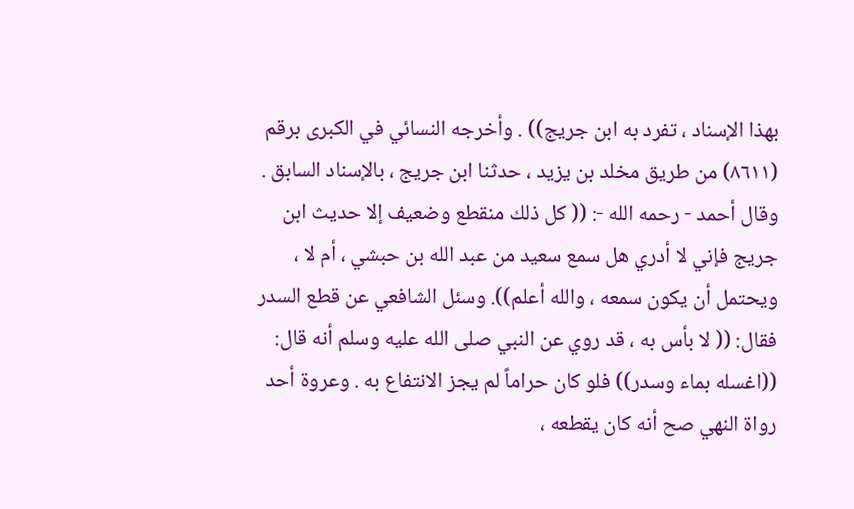بهذا الإسناد ، تفرد به ابن جريج)) . وأخرجه النسائي في الكبرى برقم (٨٦١١) من طريق مخلد بن يزيد ، حدثنا ابن جريج ، بالإسناد السابق . وقال أحمد - رحمه الله -: (( كل ذلك منقطع وضعيف إلا حديث ابن جريج فإني لا أدري هل سمع سعيد من عبد الله بن حبشي ، أم لا ، ويحتمل أن يكون سمعه ، والله أعلم)). وسئل الشافعي عن قطع السدر فقال: (( لا بأس به ، قد روي عن النبي صلى الله عليه وسلم أنه قال: ((اغسله بماء وسدر)) فلو كان حراماً لم يجز الانتفاع به . وعروة أحد رواة النهي صح أنه كان يقطعه ،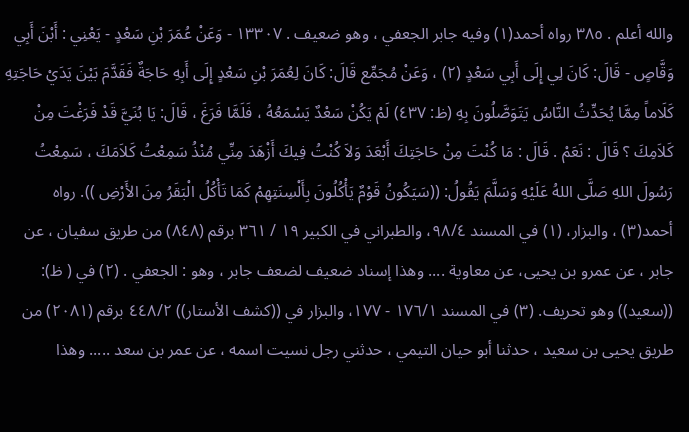والله أعلم . ٣٨٥ رواه أحمد(١) وفيه جابر الجعفي ، وهو ضعيف . ١٣٣٠٧ - وَعَنْ عُمَرَ بْنِ سَعْدٍ - يَعْنِي : أَبْنَ أَبِي وَقَّاصٍ - قَالَ: كَانَ لِي إِلَى أَبِي سَعْدٍ (٢) ، وَعَنْ مُجَمِّع قَالَ: كَانَ لِعُمَرَ بْنِ سَعْدٍ إِلَى أَبِهِ حَاجَةٌ فَقَدَّمَ بَيْنَ يَدَيْ حَاجَتِهِ كَلَاماً مِمَّا يُحَدِّثُ النَّاسُ يَتَوَصَّلُونَ بِهِ (ظ: ٤٣٧) لَمْ يَكُنْ سَعْدٌ يَسْمَعُهُ ، فَلَمَّا فَرَغَ ، قَالَ: يَا بُنَيَّ قَدْ فَرَغْتَ مِنْ كَلاَمِكَ ؟ قَالَ : نَعَمْ . قَالَ : مَا كُنْتَ مِنْ حَاجَتِكَ أَبْعَدَ وَلاَ كُنْتُ فِيكَ أَزْهَدَ مِنِّي مُنْذُ سَمِعْتُ كَلاَمَكَ ، سَمِعْتُ رَسُولَ اللهِ صَلَّى اللهُ عَلَيْهِ وَسَلَّمَ يَقُولُ: ((سَيَكُونُ قَوْمٌ يَأْكُلُونَ بِأَلْسِنَتِهِمْ كَمَا تَأْكُلُ الْبَقَرُ مِنَ الأَرْضِ )). رواه أحمد(٣) ، والبزار، (١) في المسند ٩٨/٤، والطبراني في الكبير ١٩ / ٣٦١ برقم (٨٤٨) من طريق سفيان ، عن جابر ، عن عمرو بن يحيى، عن معاوية .... وهذا إسناد ضعيف لضعف جابر ، وهو : الجعفي . (٢) في ( ظ): ((سعيد)) وهو تحريف. (٣) في المسند ١٧٦/١ - ١٧٧، والبزار في ((كشف الأستار)) ٤٤٨/٢ برقم (٢٠٨١) من طريق يحيى بن سعيد ، حدثنا أبو حيان التيمي ، حدثني رجل نسيت اسمه ، عن عمر بن سعد ..... وهذا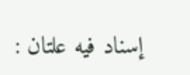إسناد فيه علتان :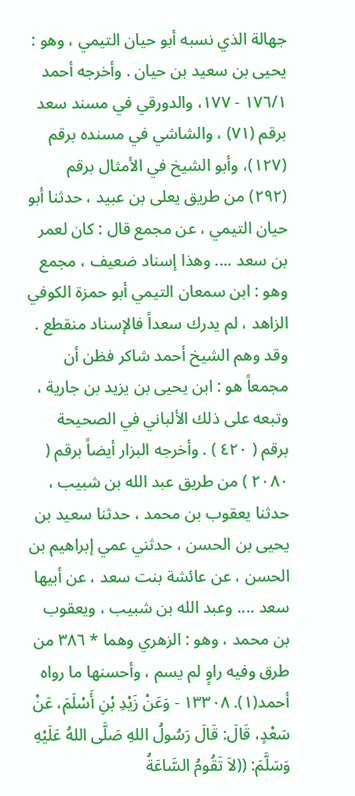جهالة الذي نسبه أبو حيان التيمي ، وهو : يحيى بن سعيد بن حيان . وأخرجه أحمد ١٧٦/١ - ١٧٧، والدورقي في مسند سعد برقم (٧١) ، والشاشي في مسنده برقم (١٢٧)، وأبو الشيخ في الأمثال برقم (٢٩٢) من طريق يعلى بن عبيد ، حدثنا أبو حيان التيمي ، عن مجمع قال : كان لعمر بن سعد .... وهذا إسناد ضعيف ، مجمع وهو : ابن سمعان التيمي أبو حمزة الكوفي الزاهد ، لم يدرك سعداً فالإسناد منقطع . وقد وهم الشيخ أحمد شاكر فظن أن مجمعاً هو : ابن يحيى بن يزيد بن جارية ، وتبعه على ذلك الألباني في الصحيحة برقم ( ٤٢٠ ) . وأخرجه البزار أيضاً برقم ( ٢٠٨٠ ) من طريق عبد الله بن شبيب ، حدثنا يعقوب بن محمد ، حدثنا سعيد بن يحيى بن الحسن ، حدثني عمي إبراهيم بن الحسن ، عن عائشة بنت سعد ، عن أبيها سعد .... وعبد الله بن شبيب ، ويعقوب بن محمد ، وهو : الزهري وهما * ٣٨٦ من طرق وفيه راوٍ لم يسم ، وأحسنها ما رواه أحمد(١). ١٣٣٠٨ - وَعَنْ زَيْدِ بْنِ أَسْلَمَ، عَنْ سَعْدٍ، قَالَ: قَالَ رَسُولُ اللهِ صَلَّى اللهُ عَلَيْهِ وَسَلَّمَ: ((لاَ تَقُومُ السَّاعَةُ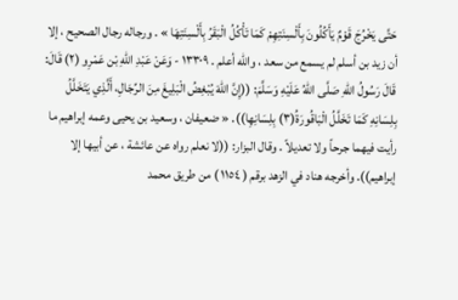حَتَّى يَخْرُجَ قَوْمٌ يَأَكُلُونَ بِأَلْسِنَتِهِمْ كَمَا تَأْكُلُ الْبَقَرُ بِأَلْسِنَتِهَا » . ورجاله رجال الصحيح ، إلا أن زيد بن أسلم لم يسمع من سعد ، والله أعلم . ١٣٣٠٩ - وَعَنْ عَبْدِ اللهِ بْن عَمْرِو (٢) قَالَ: قَالَ رَسُولُ اللهِ صَلَّى اللهُ عَلَيْهِ وَسَلَّمَ: ((إِنَّ اللهَ يُبْغِضُ الْبَلِيغَ مِنَ الرِّجَالِ، أَلَّذِي يَتَخَلَّلُ بِلِسَانِهِ كَمَا تَخَلَّلُ الْبَاقُورَةُ(٣) بِلِسَانِهِا)). « ضعيفان ، وسعيد بن يحيى وعمه إبراهيم ما رأيت فيهما جرحاً ولا تعديلاً . وقال البزار: ((لا نعلم رواه عن عائشة ، عن أبيها إلا إبراهيم)). وأخرجه هناد في الزهد برقم ( ١١٥٤ ) من طريق محمد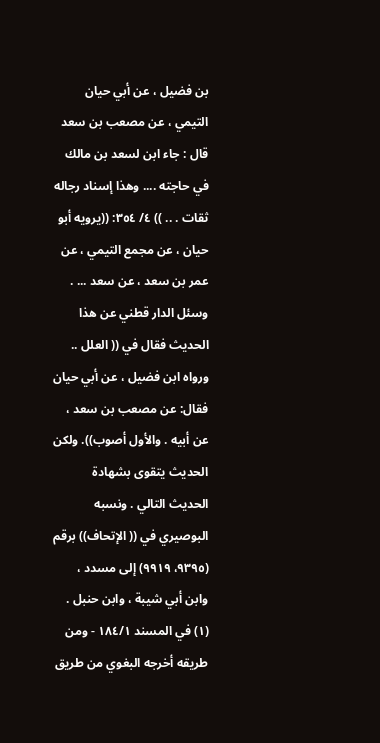بن فضيل ، عن أبي حيان التيمي ، عن مصعب بن سعد قال : جاء ابن لسعد بن مالك في حاجته .... وهذا إسناد رجاله ثقات . .. )) ٤/ ٣٥٤: ((يرويه أبو حيان ، عن مجمع التيمي ، عن عمر بن سعد ، عن سعد ... . وسئل الدار قطني عن هذا الحديث فقال في (( العلل .. ورواه ابن فضيل ، عن أبي حيان فقال: عن مصعب بن سعد ، عن أبيه . والأول أصوب)). ولكن الحديث يتقوى بشهادة الحديث التالي . ونسبه البوصيري في (( الإتحاف)) برقم (٩٣٩٥، ٩٩١٩) إلى مسدد ، وابن أبي شيبة ، وابن حنبل . (١) في المسند ١٨٤/١ - ومن طريقه أخرجه البغوي من طريق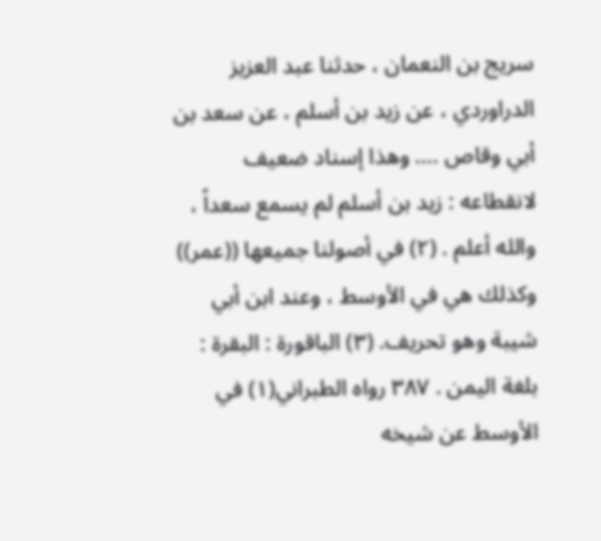سريج بن النعمان ، حدثنا عبد العزيز الدراوردي ، عن زيد بن أسلم ، عن سعد بن أبي وقاص .... وهذا إسناد ضعيف لانقطاعه : زيد بن أسلم لم يسمع سعداً ، والله أعلم . (٢) في أصولنا جميعها ((عمر)) وكذلك هي في الأوسط ، وعند ابن أبي شيبة وهو تحريف. (٣) الباقورة : البقرة : بلغة اليمن . ٣٨٧ رواه الطبراني(١) في الأوسط عن شيخه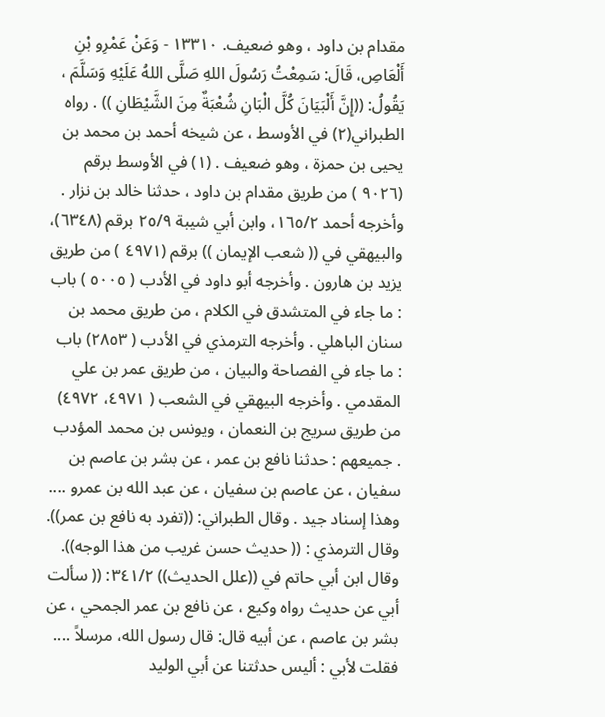مقدام بن داود ، وهو ضعيف. ١٣٣١٠ - وَعَنْ عَمْرِو بْنِ أَلْعَاصِ، قَالَ: سَمِعْتُ رَسُولَ اللهِ صَلَّى اللهُ عَلَيْهِ وَسَلَّمَ ، يَقُولُ: ((إِنَّ أَلْبَيَانَ كُلَّ الْبَانِ شُعْبَةٌ مِنَ الشَّيْطَانِ )) . رواه الطبراني(٢) في الأوسط ، عن شيخه أحمد بن محمد بن يحيى بن حمزة ، وهو ضعيف . (١) في الأوسط برقم (٩٠٢٦ ) من طريق مقدام بن داود ، حدثنا خالد بن نزار . وأخرجه أحمد ١٦٥/٢، وابن أبي شيبة ٢٥/٩ برقم (٦٣٤٨)، والبيهقي في (( شعب الإيمان )) برقم (٤٩٧١ ) من طريق يزيد بن هارون . وأخرجه أبو داود في الأدب ( ٥٠٠٥ ) باب : ما جاء في المتشدق في الكلام ، من طريق محمد بن سنان الباهلي . وأخرجه الترمذي في الأدب ( ٢٨٥٣) باب : ما جاء في الفصاحة والبيان ، من طريق عمر بن علي المقدمي . وأخرجه البيهقي في الشعب ( ٤٩٧١، ٤٩٧٢) من طريق سريج بن النعمان ، ويونس بن محمد المؤدب . جميعهم : حدثنا نافع بن عمر ، عن بشر بن عاصم بن سفيان ، عن عاصم بن سفيان ، عن عبد الله بن عمرو .... وهذا إسناد جيد . وقال الطبراني: ((تفرد به نافع بن عمر)). وقال الترمذي : (( حديث حسن غريب من هذا الوجه)). وقال ابن أبي حاتم في ((علل الحديث)) ٣٤١/٢: (( سألت أبي عن حديث رواه وكيع ، عن نافع بن عمر الجمحي ، عن بشر بن عاصم ، عن أبيه قال: قال رسول الله، مرسلاً .... فقلت لأبي : أليس حدثتنا عن أبي الوليد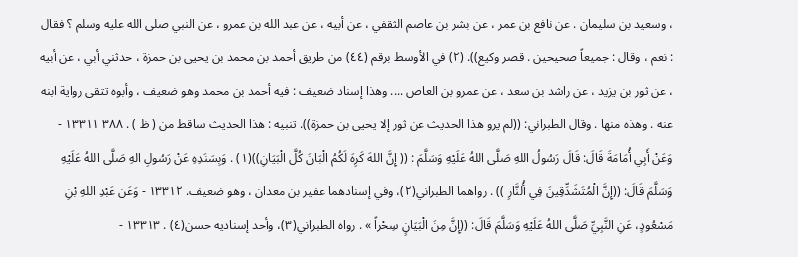، وسعيد بن سليمان . عن نافع بن عمر ، عن بشر بن عاصم الثقفي ، عن أبيه ، عن عبد الله بن عمرو ، عن النبي صلى الله عليه وسلم ؟ فقال : نعم ، وقال : جميعاً صحيحين . قصر وكيع)). (٢) في الأوسط برقم (٤٤) من طريق أحمد بن محمد بن يحيى بن حمزة ، حدثني أبي ، عن أبيه ، عن ثور بن يزيد ، عن راشد بن سعد ، عن عمرو بن العاص .... وهذا إسناد ضعيف : فيه أحمد بن محمد وهو ضعيف ، وأبوه تتقى رواية ابنه عنه . وهذه منها . وقال الطبراني: ((لم يرو هذا الحديث عن ثور إلا يحيى بن حمزة)). تنبيه : هذا الحديث ساقط من ( ظ ) . ٣٨٨ ١٣٣١١ - وَعَنْ أَبِي أُمَامَةَ قَالَ: قَالَ رَسُولُ اللهِ صَلَّى اللهُ عَلَيْهِ وَسَلَّمَ : (( إِنَّ اللهَ كَرِهَ لَكُمُ الْبَانَ كُلَّ الْبَيَانِ))(١) . وَبِسَنَدِهِ عَنْ رَسُولِ الهِ صَلَّى اللهُ عَلَيْهِ وَسَلَّمَ قَالَ: ((إِنَّ الْمُتَشَدِّقِينَ فِي أُلنَّارِ )) . رواهما الطبراني(٢)، وفي إسنادهما عفير بن معدان ، وهو ضعيف. ١٣٣١٢ - وَعَن عَبْدِ اللهِ بْنِ مَسْعُودٍ، عَنِ النَّبِيِّ صَلَّى اللهُ عَلَيْهِ وَسَلَّمَ قَالَ: ((إِنَّ مِنَ الْبَيَانٍ سِحْراً » . رواه الطبراني(٣)، وأحد إسناديه حسن(٤) . ١٣٣١٣ -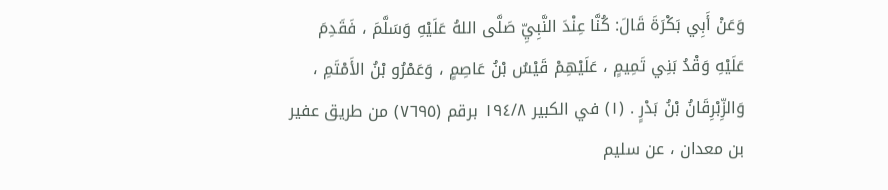وَعَنْ أَبِي بَكْرَةَ قَالَ: كُنَّا عِنْدَ النَّبِيِّ صَلَّى اللهُ عَلَيْهِ وَسَلَّمَ ، فَقَدِمَ عَلَيْهِ وَقْدُ بَنِي تَمِيمٍ ، عَلَيْهِمْ قَيْسُ بْنُ عَاصِمٍ ، وَعَمْرُو بْنُ الأَمْتَمِ ، وَالزِّبْرِقَانُ بْنُ بَدْرٍ . (١) في الكبير ١٩٤/٨ برقم (٧٦٩٥) من طريق عفير بن معدان ، عن سليم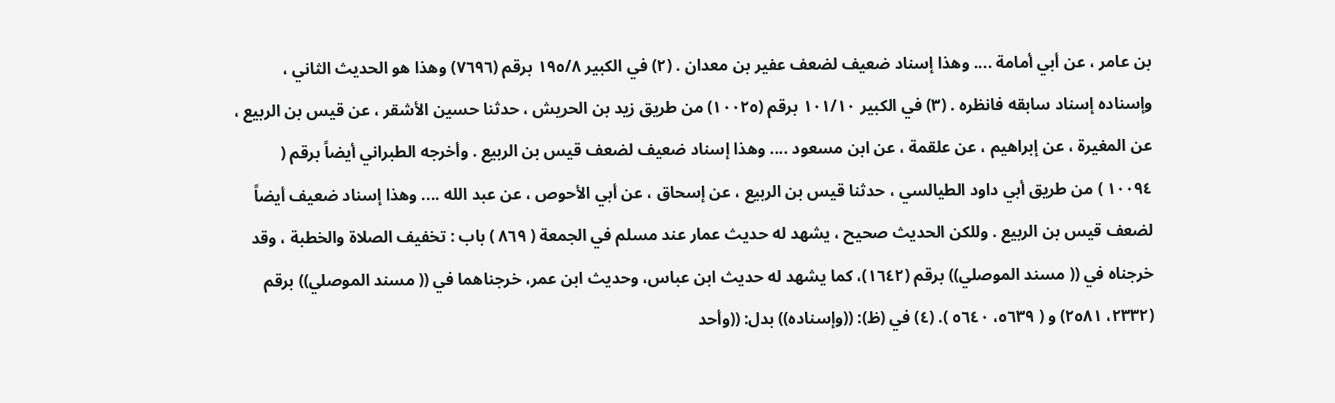بن عامر ، عن أبي أمامة .... وهذا إسناد ضعيف لضعف عفير بن معدان . (٢) في الكبير ١٩٥/٨ برقم (٧٦٩٦) وهذا هو الحديث الثاني ، وإسناده إسناد سابقه فانظره . (٣) في الكبير ١٠١/١٠ برقم (١٠٠٢٥) من طريق زيد بن الحريش ، حدثنا حسين الأشقر ، عن قيس بن الربيع ، عن المغيرة ، عن إبراهيم ، عن علقمة ، عن ابن مسعود .... وهذا إسناد ضعيف لضعف قيس بن الربيع . وأخرجه الطبراني أيضاً برقم ( ١٠٠٩٤ ) من طريق أبي داود الطيالسي ، حدثنا قيس بن الربيع ، عن إسحاق ، عن أبي الأحوص ، عن عبد الله .... وهذا إسناد ضعيف أيضاً لضعف قيس بن الربيع . وللكن الحديث صحيح ، يشهد له حديث عمار عند مسلم في الجمعة ( ٨٦٩ ) باب : تخفيف الصلاة والخطبة ، وقد خرجناه في (( مسند الموصلي)) برقم (١٦٤٢)، كما يشهد له حديث ابن عباس، وحديث ابن عمر، خرجناهما في (( مسند الموصلي)) برقم (٢٣٣٢، ٢٥٨١) و ( ٥٦٣٩، ٥٦٤٠ ). (٤) في (ظ): ((وإسناده)) بدل: ((وأحد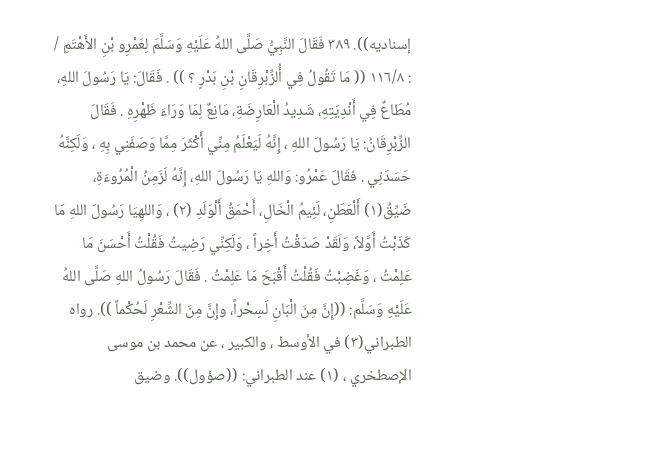إسناديه)). ٣٨٩ فَقَالَ النَّبِيُّ صَلَّى اللهُ عَلَيْهِ وَسَلَّمَ لِعَمْرِو بْنِ الأَهْتَمِ / : ١١٦/٨ (( مَا تَقُولُ فِي أُلزِّبْرِقَانِ بْنِ بَدْرٍ ؟ )) . فَقَالَ: يَا رَسُولَ اللهِ، مُطَاعٌ فِي أَنْدِيَتِهِ، شَدِيدُ الْعَارِضَةِ، مَانِعٌ لِمَا وَرَاءَ ظَهْرِهِ . فَقَالَ الزِّبْرِقَانُ: يَا رَسُولَ اللهِ ، إِنَّهُ لَيَعْلَمُ مِنِّي أَكْثَرَ مِمَّا وَصَفَنِي بِهِ ، وَلَكِنَّهُ حَسَدَنِي . فقَالَ عَمْرُو: وَاللهِ يَا رَسُولَ اللهِ، إِنَّهُ لَزَمِنُ الْمُرُوءَةِ، ضَيِّقُ(١) أَلْعَطَنِ، لَئِيمُ الْخَالِ، أَحْمَقُ أَلْوَلَدِ (٢) ، وَاللهِيَا رَسُولَ اللهِ مَا كَذَبْتُ أَوَّلاً، وَلَقَدْ صَدَقْتُ أَخِراً ، وَلَكِنِّي رَضِيتُ فَقُلْتُ أَحْسَنَ مَا عَلِمْتُ ، وَغَضِبْتُ فَقُلْتُ أَقْبَحَ مَا عَلِمْتُ . فَقَالَ رَسُولُ اللهِ صَلَّى اللهُ عَلَيْهِ وَسَلَّم: ((إِنَّ مِنَ الْبَانِ لَسِحْراً، وإِنَّ مِنَ الشِّعْرِ لَحُكْماً )). رواه الطبراني(٣) في الأوسط ، والكبير ، عن محمد بن موسى الإصطخري ، (١) عند الطبراني: ((صؤول)). وضيق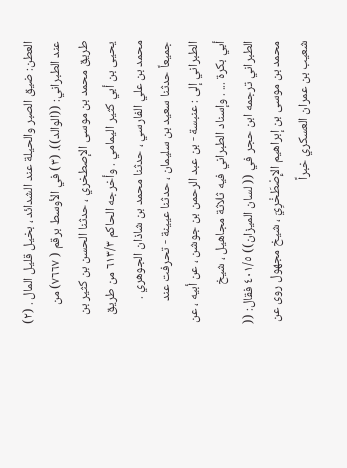العطن: ضيق الصبر والحيلة عند الشدائد ، بخيل قليل المال . (٢) عند الطبراني: ((الوالد)). (٣) في الأوسط برقم ( ٧٦٦٧) من طريق محمد بن موسى الإصطخري ، حدثنا الحسن بن كثير بن يحيى بن أبي كثير اليمامي . وأخرجه الحاكم ٦١٣/٣ من طريق محمد بن علي الفارسي ، حدثنا محمد بن شاذان الجوهري . جميعاً حدثنا سعيد بن سليمان ، حدثنا عيينة - تحرفت عند الطبراني إلى : عنبسة - بن عبد الرحمن بن جوشن ، عن أبيه ، عن أبي بكرة ... . وإسناد الطبراني فيه ثلاثة مجاهيل ، شيخ الطبراني ترجمه ابن حجر في (( لسان الميزان)) ٤٠١/٥ فقال: (( محمد بن موسى بن إبراهيم الإِصْطَخْرِيّ ، شيخ مجهول روى عن شعيب بن عمران العسكري خبراً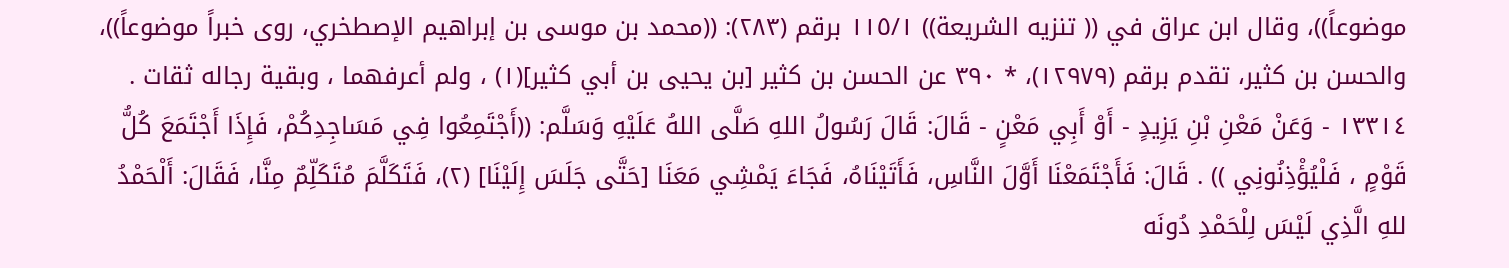موضوعاً))، وقال ابن عراق في (( تنزيه الشريعة)) ١١٥/١ برقم (٢٨٣): ((محمد بن موسى بن إبراهيم الإصطخري، روى خبراً موضوعاً))، والحسن بن كثير، تقدم برقم (١٢٩٧٩)، * ٣٩٠ عن الحسن بن كثير [بن يحيى بن أبي كثير](١) ، ولم أعرفهما ، وبقية رجاله ثقات . ١٣٣١٤ - وَعَنْ مَعْنِ بْنِ يَزِيدٍ - أَوْ أَبِي مَعْنٍ - قَالَ: قَالَ رَسُولُ اللهِ صَلَّى اللهُ عَلَيْهِ وَسَلَّم: ((أَجْتَمِعُوا فِي مَسَاجِدِكُمْ، فَإِذَا أَجْتَمَعَ كُلُّ قَوْمٍ ، فَلْيُؤْذِنُونِي )) . قَالَ: فَأَجْتَمَعْنَا أَوَّلَ النَّاسِ، فَأَتَيْنَاهُ، فَجَاءَ يَمْشِي مَعَنَا [حَتَّى جَلَسَ إِلَيْنَا] (٢)، فَتَكَلَّمَ مُتَكَلِّمٌ مِنَّا، فَقَالَ: أَلْحَمْدُ للهِ الَّذِي لَيْسَ لِلْحَمْدِ دُونَه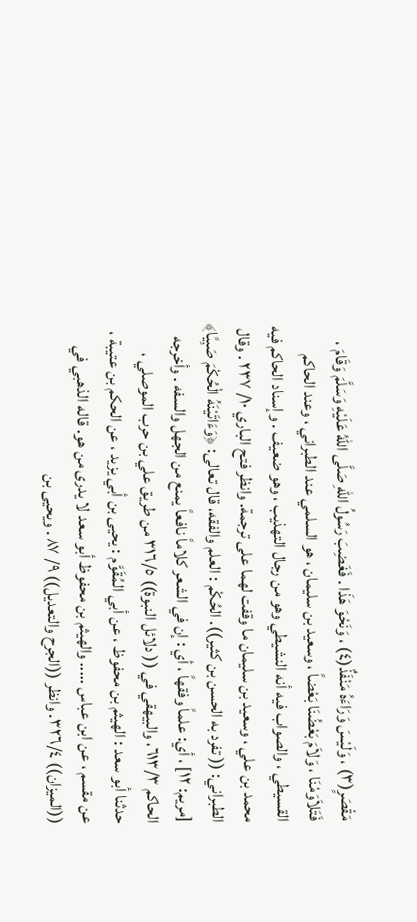مَقْصَرٍ(٣) ، وَلَيْسَ وَرَاءَهُ مَنْفَذٌ(٤) ، وَنَحْوَ هَذَا . فَغَضِبَ رَسُولُ اللهِ صَلَّى اللهُ عَلَيْهِ وَسَلَّمَ وَقَامَ ، فَتَلاَوَمْنَا ، وَلاَمَ بَعْضُنَا بَعْضاً ، وسعيد بن سليمان ، هو السلمي عند الطبراني ، وعند الحاكم القسيطي ، والصواب فيه أنه النشيطي وهو من رجال التهذيب ، وهو ضعيف . وإسناد الحاكم فيه محمد بن علي ، وسعيد بن سليمان ما وقفت لهما على ترجمة. وانظر فتح الباري ١٠/ ٢٣٧ . وقال الطبراني: (( تفرد به الحسن بن كثير)). الحُكْم : العلم والفقه، قال تعالى: ﴿وَءَاتَيْنَهُ الْحُكْمَ صَبِيًا﴾ [مريم: ١٢] ، أي: علماً وفقهاً ، أي : إن في الشعر كلاماً نافعاً يمنع من الجهل والسفه . وأخرجه الحاكم ٦١٣/٣، والبيهقي في (( دلائل النبوة)) ٣١٦/٥ من طريق علي بن حرب الموصلي ، حدثنا أبو سعد : الهيثم بن محفوظ ، عن أبي المُقَوَّم : يحيى بن أبي يزيد ، عن الحكم بن عتيبة ، عن مقسم ، عن ابن عباس ..... والهيثم بن محفوظ أبو سعد لا يدرى من هو. قاله الذهبي في ((الميزان)) ٣٢٦/٤. وانظر ((الجرح والتعديل)) ٩/ ٨٧ . ويحيى بن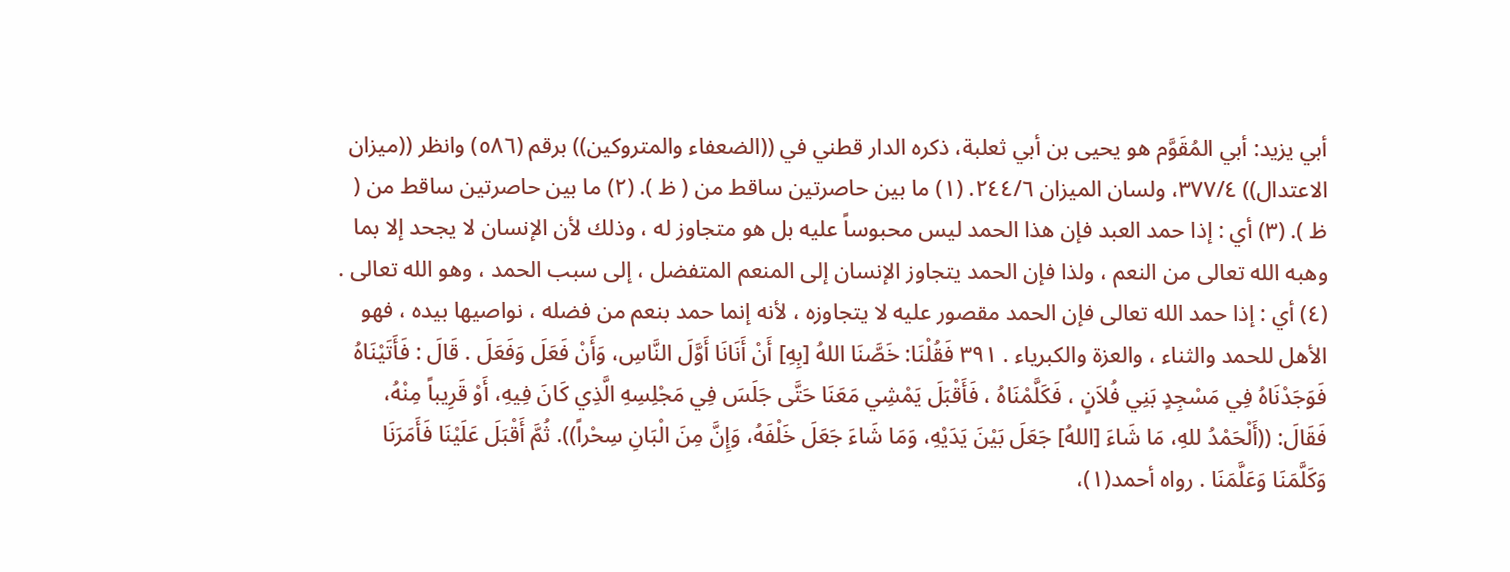أبي يزيد: أبي المُقَوَّم هو يحيى بن أبي ثعلبة، ذكره الدار قطني في ((الضعفاء والمتروكين)) برقم (٥٨٦) وانظر ((ميزان الاعتدال)) ٣٧٧/٤، ولسان الميزان ٢٤٤/٦. (١) ما بين حاصرتين ساقط من ( ظ ). (٢) ما بين حاصرتين ساقط من ( ظ ). (٣) أي : إذا حمد العبد فإن هذا الحمد ليس محبوساً عليه بل هو متجاوز له ، وذلك لأن الإنسان لا يجحد إلا بما وهبه الله تعالى من النعم ، ولذا فإن الحمد يتجاوز الإنسان إلى المنعم المتفضل ، إلى سبب الحمد ، وهو الله تعالى . (٤) أي : إذا حمد الله تعالى فإن الحمد مقصور عليه لا يتجاوزه ، لأنه إنما حمد بنعم من فضله ، نواصيها بيده ، فهو الأهل للحمد والثناء ، والعزة والكبرياء . ٣٩١ فَقُلْنَا: خَصَّنَا اللهُ [بِهِ] أَنْ أَنَانَا أَوَّلَ النَّاسِ، وَأَنْ فَعَلَ وَفَعَلَ . قَالَ : فَأَتَيْنَاهُ فَوَجَدْنَاهُ فِي مَسْجِدٍ بَنِي فُلاَنٍ ، فَكَلَّمْنَاهُ ، فَأَقْبَلَ يَمْشِي مَعَنَا حَتَّى جَلَسَ فِي مَجْلِسِهِ الَّذِي كَانَ فِيهِ، أَوْ قَرِيباً مِنْهُ، فَقَالَ: ((أَلْحَمْدُ للهِ، مَا شَاءَ [اللهُ] جَعَلَ بَيْنَ يَدَيْهِ، وَمَا شَاءَ جَعَلَ خَلْفَهُ، وَإِنَّ مِنَ الْبَانِ سِحْراً)). ثُمَّ أَقْبَلَ عَلَيْنَا فَأَمَرَنَا وَكَلَّمَنَا وَعَلَّمَنَا . رواه أحمد(١)،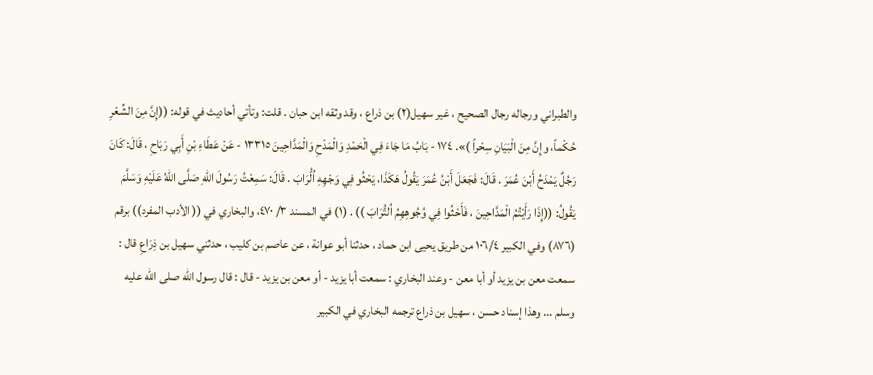والطبراني ورجاله رجال الصحيح ، غير سهيل(٢) بن ذراع ، وقد وثقه ابن حبان . قلت: وتأتي أحاديث في قوله: ((إِنَّ مِنَ الشِّعْرِ حُكْماً، وإِنَّ مِنَ الْبَيَانِ سِحْراً )». ١٧٤ - بَابُ مَا جَاءَ فِي الْحَمْدِ وَالْمَدْحِ وَالْمَدَّاحِينَ ١٣٣١٥ - عَنْ عَطَاءِ بْنِ أَبِي رَبَاحِ ، قَالَ: كَانَ رَجُلٌ يَمْدَحُ أَبْنَ عُمَرَ . قَالَ: فَجَعَلَ أَبْنُ عُمَرَ يَقُولُ هَكَذَا، يَحْثُو فِي وَجْهِهِ اُلُّرَابَ . قَالَ: سَمِعْتُ رَسُولَ اللهِ صَلَّى اللهُ عَلَيْهِ وَسَلَّمَ يَقُولُ: ((إِذَا رَأَيْتُمُ الْمَدَّاحِينَ ، فَأَحْثُوا فِي وُجُوهِهِمُ اُلتُّرَابَ )) . (١) في المسند ٣/ ٤٧٠، والبخاري في (( الأدب المفرد)) برقم (٨٧٦) وفي الكبير ١٠٦/٤ من طريق يحيى ابن حماد ، حدثنا أبو عوانة ، عن عاصم بن كليب ، حدثني سهيل بن ذِرَاعِ قال : سمعت معن بن يزيد أو أبا معن - وعند البخاري : سمعت أبا يزيد - أو معن بن يزيد - قال : قال رسول الله صلى الله عليه وسلم ... وهذا إسناد حسن ، سهيل بن ذراع ترجمه البخاري في الكبير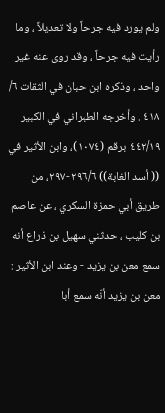ولم يورد فيه جرحاً ولا تعديلاً ، وما رأيت فيه جرحاً ، وقد روى عنه غير واحد ، وذكره ابن حبان في الثقات ٦/ ٤١٨ . وأخرجه الطبراني في الكبير ٤٤٢/١٩ برقم (١٠٧٤)، وابن الأثير في (( أسد الغابة)) ٢٩٦/٦-٢٩٧، من طريق أبي حمزة السكري ، عن عاصم بن كليب ، حدثني سهيل بن ذراع أنه سمع معن بن يزيد - وعند ابن الأثير : معن بن يزيد أنّه سمع أبا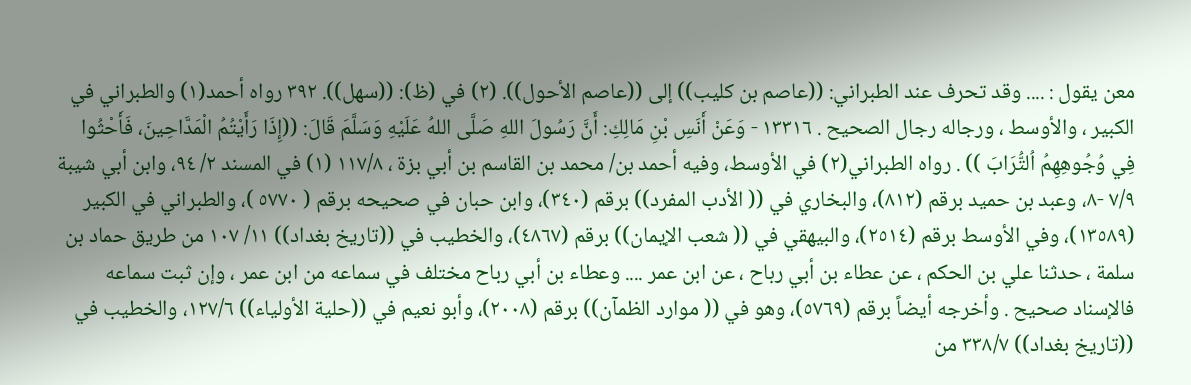معن يقول : .... وقد تحرف عند الطبراني: ((عاصم بن كليب)) إلى ((عاصم الأحول)). (٢) في (ظ): ((سهل)). ٣٩٢ رواه أحمد(١) والطبراني في الكبير ، والأوسط ، ورجاله رجال الصحيح . ١٣٣١٦ - وَعَنْ أَنَسِ بْنِ مَالِكِ: أَنَّ رَسُولَ اللهِ صَلَّى اللهُ عَلَيْهِ وَسَلَّمَ قَالَ: ((إِذَا رَأَيْتُمُ الْمَدَّاحِينَ، فَأَحْثُوا فِي وُجُوهِهِمُ اُلتُّرَابَ )) . رواه الطبراني(٢) في الأوسط، وفيه أحمد بن/ محمد بن القاسم بن أبي بزة ، ١١٧/٨ (١) في المسند ٢/ ٩٤، وابن أبي شيبة ٧/٩ -٨، وعبد بن حميد برقم (٨١٢)، والبخاري في (( الأدب المفرد)) برقم (٣٤٠)، وابن حبان في صحيحه برقم ( ٥٧٧٠ )، والطبراني في الكبير (١٣٥٨٩)، وفي الأوسط برقم (٢٥١٤)، والبيهقي في (( شعب الإيمان)) برقم (٤٨٦٧)، والخطيب في ((تاريخ بغداد)) ١١/ ١٠٧ من طريق حماد بن سلمة ، حدثنا علي بن الحكم ، عن عطاء بن أبي رباح ، عن ابن عمر .... وعطاء بن أبي رباح مختلف في سماعه من ابن عمر ، وإن ثبت سماعه فالإسناد صحيح . وأخرجه أيضاً برقم (٥٧٦٩)، وهو في (( موارد الظمآن)) برقم (٢٠٠٨)، وأبو نعيم في ((حلية الأولياء)) ١٢٧/٦، والخطيب في ((تاريخ بغداد)) ٣٣٨/٧ من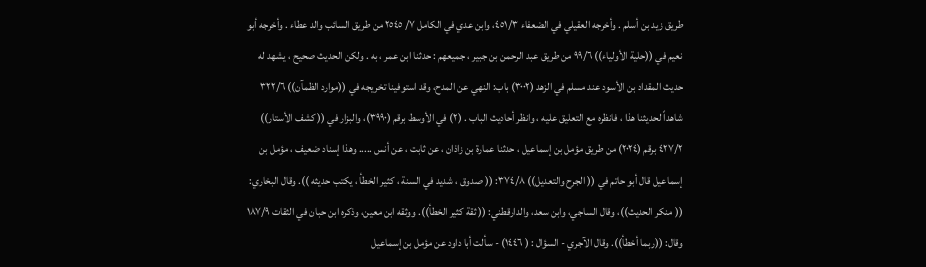طريق زيد بن أسلم . وأخرجه العقيلي في الضعفاء ٤٥١/٣، وابن عدي في الكامل ٧/ ٢٥٤٥ من طريق السائب والد عطاء . وأخرجه أبو نعيم في ((حلية الأولياء)) ٩٩/٦ من طريق عبد الرحمن بن جبير ، جمیعھم : حدثنا ابن عمر ، به . ولكن الحديث صحيح ، يشهد له حديث المقداد بن الأسود عند مسلم في الزهد (٣٠٠٢) باب: النهي عن المدح، وقد استوفينا تخريجه في ((موارد الظمآن)) ٣٢٢/٦ شاهداً لحديثنا هذا ، فانظره مع التعليق عليه ، وانظر أحاديث الباب . (٢) في الأوسط برقم (٣٩٩٠)، والبزار في (( كشف الأستار)) ٤٢٧/٢ برقم (٢٠٢٤) من طريق مؤمل بن إسماعيل ، حدثنا عمارة بن زاذان ، عن ثابت ، عن أنس ..... وهذا إسناد ضعيف ، مؤمل بن إسماعيل قال أبو حاتم في (( الجرح والتعديل)) ٣٧٤/٨: (( صدوق ، شديد في السنة ، كثير الخطأ ، يكتب حديثه )). وقال البخاري: (( منكر الحديث))، وقال الساجي، وابن سعد، والدارقطني: (( ثقة كثير الخطأ)). ووثقه ابن معين، وذكره ابن حبان في الثقات ١٨٧/٩ وقال: ((ربما أخطأ)). وقال الآجري - السؤال : ( ١٤٤٦) - سألت أبا داود عن مؤمل بن إسماعيل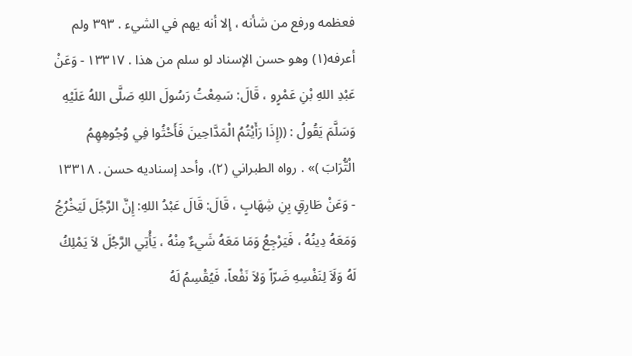فعظمه ورفع من شأنه ، إلا أنه يهم في الشيء . ٣٩٣ ولم أعرفه(١) وهو حسن الإسناد لو سلم من هذا . ١٣٣١٧ - وَعَنْ عَبْدِ اللهِ بْنِ عَمْرٍو ، قَالَ: سَمِعْتُ رَسُولَ اللهِ صَلَّى اللهُ عَلَيْهِ وَسَلَّمَ يَقُولُ : ((إِذَا رَأَيْتُمُ الْمَدَّاحِينَ فَأَحْثُوا فِي وُجُوهِهِمُ الْتُّرَابَ )» . رواه الطبراني (٢)، وأحد إسناديه حسن . ١٣٣١٨ - وَعَنْ طَارِقٍ بِنِ شِهَابٍ ، قَالَ: قَالَ عَبْدُ اللهِ: إِنَّ الرَّجُلَ لَيَخْرُجُ وَمَعَهُ دِينُهُ ، فَيَرْجِعُ وَمَا مَعَهُ شَيءٌ مِنْهُ ، يَأْتِي الرَّجُلَ لاَ يَمْلِكُ لَهُ وَلَاَ لِنَفْسِهِ ضَرّاً وَلاَ نَفْعاً، فَيُقْسِمُ لَهُ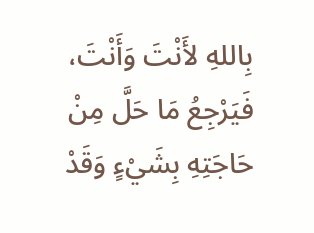بِاللهِ لأَنْتَ وَأَنْتَ، فَيَرْجِعُ مَا حَلَّ مِنْ حَاجَتِهِ بِشَيْءٍ وَقَدْ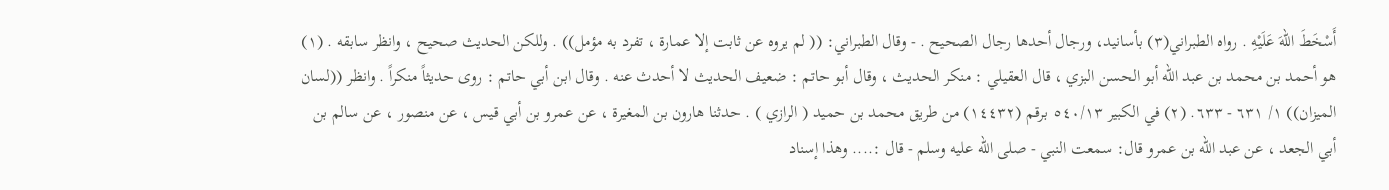أَسْخَطَ اللهَ عَلَيْهِ . رواه الطبراني(٣) بأسانيد، ورجال أحدها رجال الصحيح . - وقال الطبراني: (( لم يروه عن ثابت إلا عمارة ، تفرد به مؤمل)) . وللكن الحديث صحيح ، وانظر سابقه . (١) هو أحمد بن محمد بن عبد الله أبو الحسن البزي ، قال العقيلي : منكر الحديث ، وقال أبو حاتم : ضعيف الحديث لا أحدث عنه . وقال ابن أبي حاتم : روى حديثاً منكراً . وانظر ((لسان الميزان)) ١/ ٦٣١ - ٦٣٣. (٢) في الكبير ٥٤٠/١٣ برقم (١٤٤٣٢) من طريق محمد بن حميد ( الرازي ) . حدثنا هارون بن المغيرة ، عن عمرو بن أبي قيس ، عن منصور ، عن سالم بن أبي الجعد ، عن عبد الله بن عمرو قال: سمعت النبي - صلى الله عليه وسلم - قال :.... وهذا إسناد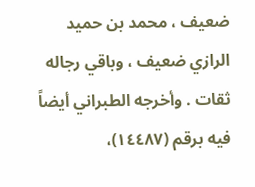ضعيف ، محمد بن حميد الرازي ضعيف ، وباقي رجاله ثقات . وأخرجه الطبراني أيضاً فيه برقم (١٤٤٨٧)،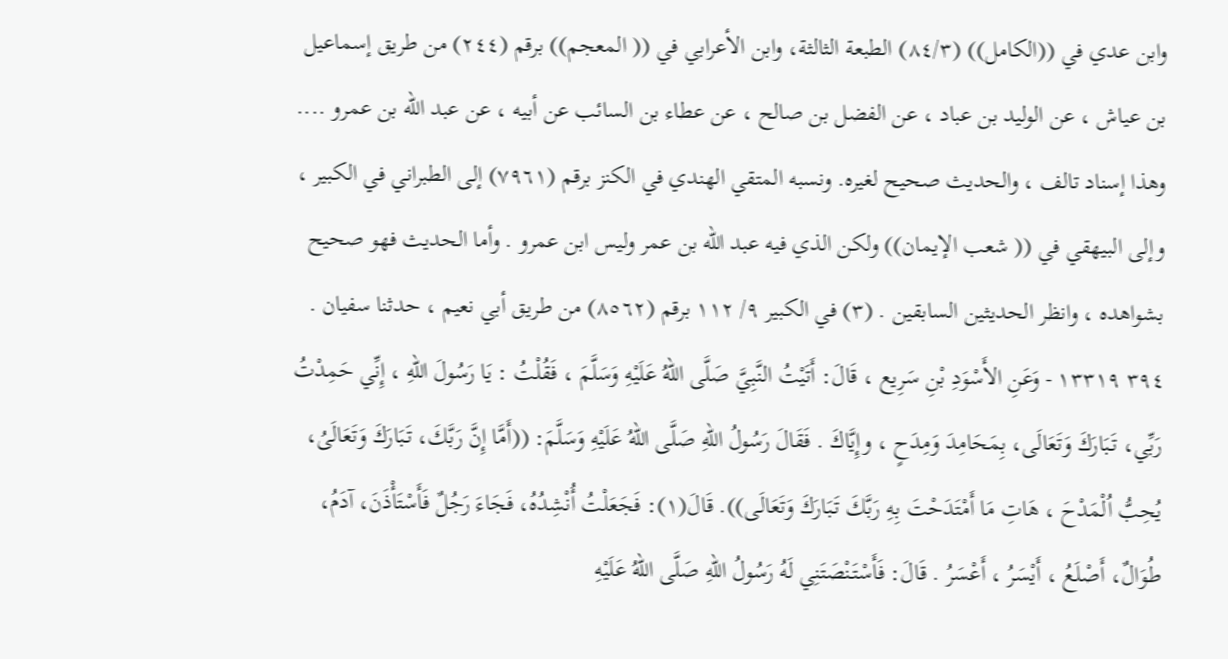وابن عدي في ((الكامل)) (٨٤/٣) الطبعة الثالثة، وابن الأعرابي في (( المعجم)) برقم (٢٤٤) من طريق إسماعيل بن عياش ، عن الوليد بن عباد ، عن الفضل بن صالح ، عن عطاء بن السائب عن أبيه ، عن عبد الله بن عمرو .... وهذا إسناد تالف ، والحديث صحيح لغيره. ونسبه المتقي الهندي في الكنز برقم (٧٩٦١) إلى الطبراني في الكبير ، وإلى البيهقي في (( شعب الإيمان)) ولكن الذي فيه عبد الله بن عمر وليس ابن عمرو . وأما الحديث فهو صحيح بشواهده ، وانظر الحديثين السابقين . (٣) في الكبير ٩/ ١١٢ برقم (٨٥٦٢) من طريق أبي نعيم ، حدثنا سفيان . ٣٩٤ ١٣٣١٩ - وَعَنِ الأَسْوَدِ بْنِ سَرِيع ، قَالَ: أَتَيْتُ النَّبِيَّ صَلَّى اللهُ عَلَيْهِ وَسَلَّمَ ، فَقُلْتُ : يَا رَسُولَ اللهِ ، إِنِّي حَمِدْتُ رَبِّي، تَبَارَكَ وَتَعَالَى، بِمَحَامِدَ وَمِدَحٍ ، وإِيَّاكَ . فَقَالَ رَسُولُ اللهِ صَلَّى اللهُ عَلَيْهِ وَسَلَّمَ: ((أَمَّا إِنَّ رَبَّكَ، تَبَارَكَ وَتَعَالَىُ، يُحِبُّ اُلْمَدْحَ ، هَاتِ مَا أَمْتَدَحْتَ بِهِ رَبَّكَ تَبَارَكَ وَتَعَالَى)). قَالَ(١): فَجَعَلْتُ أُنْشِدُهُ، فَجَاءَ رَجُلٌ فَأَسْتَأْذَنَ، آدَمُ، طُوَالٌ، أَصْلَعُ ، أَيْسَرُ ، أَعْسَرُ . قَالَ: فَأَسْتَنْصَتَنِي لَهُ رَسُولُ اللهِ صَلَّى اللهُ عَلَيْهِ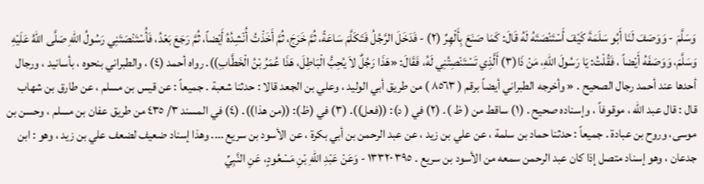وَسَلَّمَ - وَوَصَفَ لَنَا أَبُو سَلَمَةَ كَيْفَ أَسْتَنْصَتَهُ لَهُ قَالَ: كَمَا صَنَعَ بِأَلْهِرِّ (٢) - فَدَخَلَ الرَّجُلُ فَتَكَلَّمَ سَاعَةً، ثُمَّ خَرَجَ، ثُمَّ أَخَذْتُ أُنْشِدُهُ أَيْضاً، ثُمَّ رَجَعَ بَعْدُ، فَأُسْتَنْصَتَنِي رَسُولُ اللهِ صَلَّى اللهُ عَلَيْهِ وَسَلَّمَ، وَوَصَفَهُ أَيْضاً ، فَقُلْتُ: يَا رَسُولَ اللهِ، مَنْ ذَا(٣) أَلَّذِي تَسْتَنْصِتُنِي لَهُ، فَقَالَ: «هَذَا رَجُلٌ لاَ يُحِبُّ الْبَاطِلَ، هَذَا عُمَرُ بْنُ الْخَطَّابِ)). رواه أحمد (٤) ، والطبراني بنحوه ، بأسانيد ، ورجال أحدها عند أحمد رجال الصحيح . « وأخرجه الطبراني أيضاً برقم ( ٨٥٦٣ ) من طريق أبي الوليد ، وعلي بن الجعد قالا : حدثنا شعبة . جميعاً : عن قيس بن مسلم ، عن طارق بن شهاب قال : قال عبد الله ، موقوفاً ، وإسناده صحيح . (١) ساقط من ( ظ ). (٢) في ( د): ((فعل)). (٣) في (ظ): ((من هذا)). (٤) في المسند ٣/ ٤٣٥ من طريق عفان بن مسلم ، وحسن بن موسى، وروح بن عبادة . جميعاً : حدثنا حماد بن سلمة ، عن علي بن زيد ، عن عبد الرحمن بن أبي بكرة ، عن الأسود بن سريع .... وهذا إسناد ضعيف لضعف علي بن زيد ، وهو : ابن جدعان ، وهو إسناد متصل إذا كان عبد الرحمن سمعه من الأسود بن سريع . ٣٩٥ ١٣٣٢٠ - وَعَنْ عَبْدِ اللهِ بْنِ مَسْعُودٍ، عَنِ النَّبِيِّ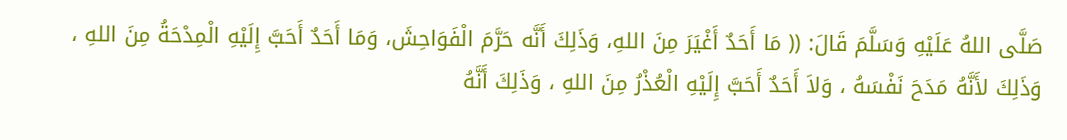صَلَّى اللهُ عَلَيْهِ وَسَلَّمَ قَالَ: (( مَا أَحَدٌ أَغْيَرَ مِنَ اللهِ، وَذَلِكَ أَنَّه حَرَّمَ الْفَوَاحِشَ، وَمَا أَحَدٌ أَحَبَّ إِلَيْهِ الْمِدْحَةُ مِنَ اللهِ ، وَذَلِكَ لأَنَّهُ مَدَحَ نَفْسَهُ ، وَلاَ أَحَدٌ أَحَبَّ إِلَيْهِ الْعُذْرُ مِنَ اللهِ ، وَذَلِكَ أَنَّهُ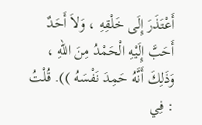أَعْتَذَرَ إِلَى خَلْقِهِ ، وَلاَ أَحَدٌ أَحَبَّ إِلَيْهِ الْحَمْدُ مِنَ اللهِ ، وَذَلِكَ أَنَّهُ حَمِدَ نَفْسَهُ )). قُلْتُ : فِي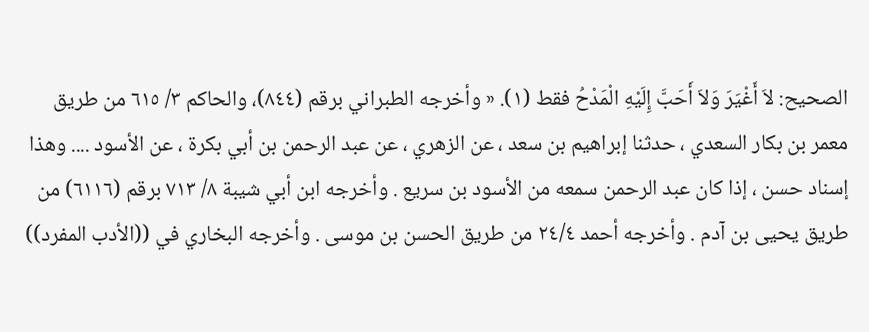الصحيح: لاَ أَغْيَرَ وَلاَ أَحَبَّ إِلَيْهِ الْمَدْحُ فقط (١). « وأخرجه الطبراني برقم (٨٤٤)، والحاكم ٣/ ٦١٥ من طريق معمر بن بكار السعدي ، حدثنا إبراهيم بن سعد ، عن الزهري ، عن عبد الرحمن بن أبي بكرة ، عن الأسود .... وهذا إسناد حسن ، إذا كان عبد الرحمن سمعه من الأسود بن سريع . وأخرجه ابن أبي شيبة ٨/ ٧١٣ برقم (٦١١٦) من طريق يحيى بن آدم . وأخرجه أحمد ٢٤/٤ من طريق الحسن بن موسى . وأخرجه البخاري في ((الأدب المفرد))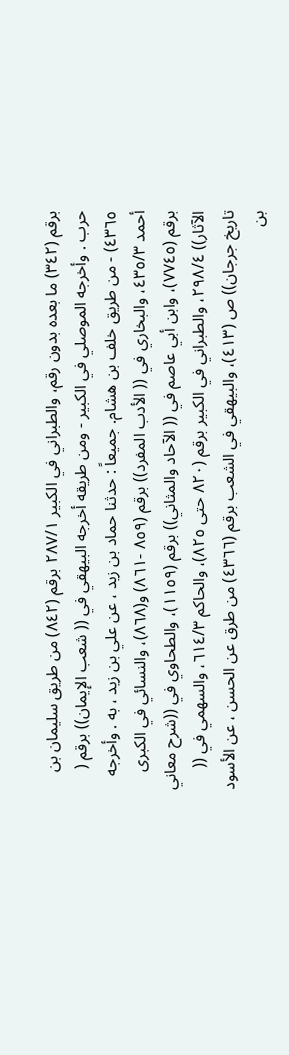برقم (٣٤٢) ما بعده بدون رقم، والطبراني في الكبير ٢٨٧/١ برقم (٨٤٢) من طريق سليمان بن حرب . وأخرجه الموصلي في الكبير - ومن طريقه أخرجه البيهقي في (( شعب الإيمان)) برقم ( ٤٣٦٥) - من طريق خلف بن هشام. جميعاً : حدثنا حماد بن زيد ، عن علي بن زيد ، به . وأخرجه أحمد ٤٣٥/٣، والبخاري في (( الأدب المفرد)) برقم (٨٥٩ -٨٦١) و(٨٦٨)، والنسائي في الكبرى برقم (٧٧٤٥)، وابن أبي عاصم في (( الآحاد والمثاني)) برقم (١١٥٩)، والطحاوي في ((شرح معاني الآثار)) ٢٩٨/٤، والطبراني في الكبير برقم (٨٢٠ حتى ٨٢٥)، والحاكم ٦١٤/٣، والسهمي في (( تاريخ جرجان)) ص (٤١٣)، والبيهقي في الشعب برقم (٤٣٦٦) من طرق عن الحسن ، عن الأسود بن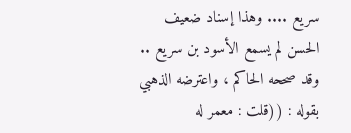سريع .... وهذا إسناد ضعيف الحسن لم يسمع الأسود بن سريع .. وقد صححه الحاكم ، واعترضه الذهبي بقوله : ((قلت : معمر له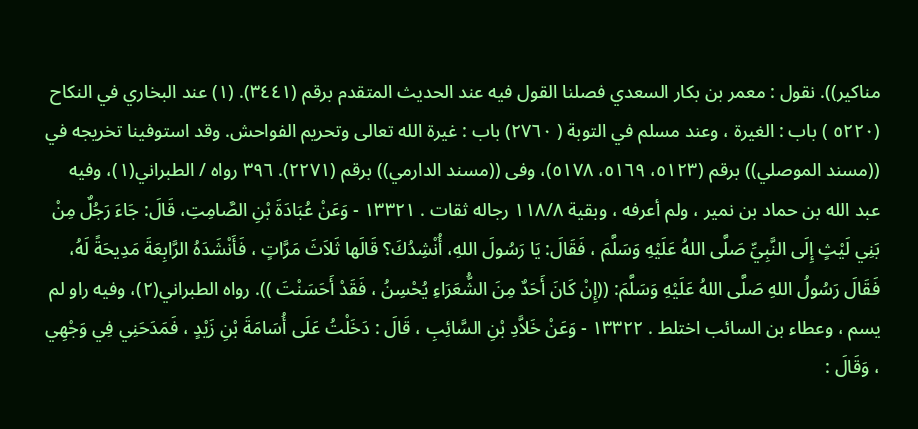مناكير)). نقول : معمر بن بكار السعدي فصلنا القول فيه عند الحديث المتقدم برقم (٣٤٤١). (١) عند البخاري في النكاح (٥٢٢٠ ) باب : الغيرة ، وعند مسلم في التوبة ( ٢٧٦٠) باب : غيرة الله تعالى وتحريم الفواحش. وقد استوفينا تخريجه في ((مسند الموصلي)) برقم (٥١٢٣، ٥١٦٩، ٥١٧٨)، وفى ((مسند الدارمي)) برقم (٢٢٧١). ٣٩٦ رواه / الطبراني(١)، وفيه عبد الله بن حماد بن نمير ، ولم أعرفه ، وبقية ١١٨/٨ رجاله ثقات . ١٣٣٢١ - وَعَنْ عُبَادَةَ بْنِ الصَّامِتِ، قَالَ: جَاءَ رَجُلٌ مِنْ بَنِي لَيْثٍ إِلَى النَّبِيِّ صَلَّى اللهُ عَلَيْهِ وَسَلَّمَ ، فَقَالَ: يَا رَسُولَ اللهِ، أُنْشِدُكَ؟ قَالَها ثَلاَثَ مَرَّاتٍ ، فَأَنْشَدَهُ الرَّابِعَةَ مَدِيحَةً لَهُ، فَقَالَ رَسُولُ اللهِ صَلَّى اللهُ عَلَيْهِ وَسَلَّمَ: ((إِنْ كَانَ أَحَدٌ مِنَ الشُّعَرَاءِ يُحْسِنُ ، فَقَدْ أَحَسَنْتَ )). رواه الطبراني(٢)، وفيه راو لم يسم ، وعطاء بن السائب اختلط . ١٣٣٢٢ - وَعَنْ خَلاَّدِ بْنِ السَّائِبِ ، قَالَ : دَخَلْتُ عَلَى أُسَامَةَ بْنِ زَيْدٍ ، فَمَدَحَنِي فِي وَجْهِي ، وَقَالَ :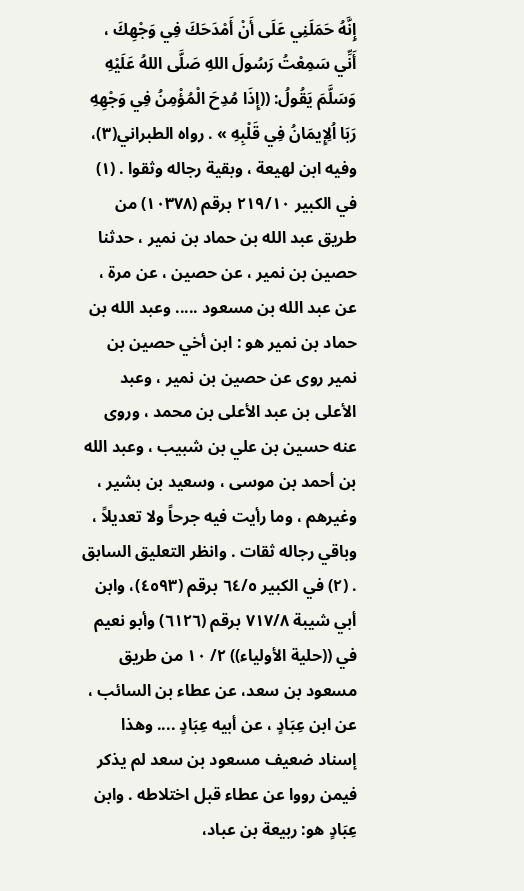إِنَّهُ حَمَلَنِي عَلَى أَنْ أَمْدَحَكَ فِي وَجْهِكَ ، أَنِّي سَمِعْتُ رَسُولَ اللهِ صَلَّى اللهُ عَلَيْهِ وَسَلَّمَ يَقُولُ: ((إِذَا مُدِحَ الْمُؤْمِنُ فِي وَجْهِهِ رَبَا اُلِإِيمَانُ فِي قَلْبِهِ » . رواه الطبراني(٣)، وفيه ابن لهيعة ، وبقية رجاله وثقوا . (١) في الكبير ٢١٩/١٠ برقم (١٠٣٧٨) من طريق عبد الله بن حماد بن نمير ، حدثنا حصين بن نمير ، عن حصين ، عن مرة ، عن عبد الله بن مسعود ..... وعبد الله بن حماد بن نمير هو : ابن أخي حصين بن نمير روى عن حصين بن نمير ، وعبد الأعلى بن عبد الأعلى بن محمد ، وروى عنه حسين بن علي بن شبيب ، وعبد الله بن أحمد بن موسى ، وسعيد بن بشير ، وغيرهم ، وما رأيت فيه جرحاً ولا تعديلاً ، وباقي رجاله ثقات . وانظر التعليق السابق . (٢) في الكبير ٦٤/٥ برقم (٤٥٩٣)، وابن أبي شيبة ٧١٧/٨ برقم (٦١٢٦) وأبو نعيم في ((حلية الأولياء)) ٢/ ١٠ من طريق مسعود بن سعد، عن عطاء بن السائب ، عن ابن عِبَادٍ ، عن أبيه عِبَادٍ .... وهذا إسناد ضعيف مسعود بن سعد لم يذكر فيمن رووا عن عطاء قبل اختلاطه . وابن عِبَادٍ هو: ربيعة بن عباد،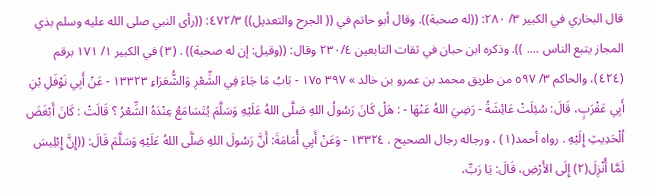قال البخاري في الكبير ٣/ ٢٨٠: ((له صحبة)). وقال أبو حاتم في (( الجرح والتعديل)) ٤٧٢/٣: ((رأى النبي صلى الله عليه وسلم بذي المجاز يتبع الناس .... )). وذكره ابن حبان في ثقات التابعين ٢٣٠/٤ وقال: ((وقيل: إن له صحبة)) . (٣) في الكبير ١/ ١٧١ برقم (٤٢٤)، والحاكم ٣/ ٥٩٧ من طريق محمد بن عمرو بن خالد » ٣٩٧ ١٧٥ - بَابُ مَا جَاءَ فِي الشِّعْرِ وَالشُّعَرَاءِ ١٣٣٢٣ - عَنْ أَبِي نَوْفَلِ بْنِ أَبِي عَقْرَبٍ، قَالَ: سُئِلَتْ عَائِشَةُ - رَضِيَ اللهُ عَنْهَا - : هَلْ كَانَ رَسُولُ اللهِ صَلَّى اللهُ عَلَيْهِ وَسَلَّمَ يُتَسَامَعُ عِنْدَهُ الشِّعْرُ ؟ قَالَتْ : كَانَ أَبْغَضَ اُلْحَدِيثِ إِلَيْهِ . رواه أحمد(١) ، ورجاله رجال الصحيح . ١٣٣٢٤ - وَعَنْ أَبِي أُمَامَةَ: أَنَّ رَسُولَ اللهِ صَلَّى اللهُ عَلَيْهِ وَسَلَّمَ قَالَ: ((إِنَّ إِبْلِيسَ لَمَّا أُنْزِلَ(٢) إِلَى الأَرْضِ، قَالَ: يَا رَبِّ،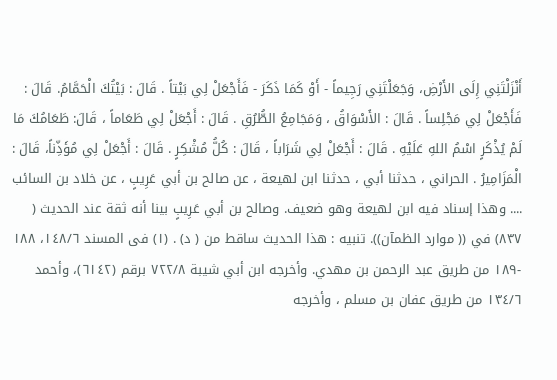أَنْزَلْتَنِي إِلَى الأَرْضِ، وَجَعَلْتَنِي رَجِيماً - أَوْ كَمَا ذَكَرَ - فَأَجْعَلْ لِي بَيْتاً . قَالَ : بَيْتُكَ الْحَمَّامُ. قَالَ : فَأَجْعَلْ لِي مَجْلِساً . قَالَ : الأَسْوَاقُ ، وَمَجَامِعُ الطُّرُقِ . قَالَ : أَجْعَلْ لِي طَعَاماً ، قَالَ: طَعَامُكَ مَا لَمْ يُذْكَرٍ اسْمُ اللهِ عَلَيْهِ . قَالَ : أَجْعَلْ لِي شَرَاباً ، قَالَ : كُلُّ مُشْكِرٍ . قَالَ : أَجْعَلْ لِي مُؤَذِّناً، قَالَ : الْمَزَامِيرُ . الحراني ، حدثنا أبي ، حدثنا ابن لهيعة ، عن صالح بن أبي عَرِيبٍ ، عن خلاد بن السائب .... وهذا إسناد فيه ابن لهيعة وهو ضعيف. وصالح بن أبي عَرِيبٍ بينا أنه ثقة عند الحديث ( ٨٣٧) في (( موارد الظمآن)). تنبيه : هذا الحديث ساقط من ( د) . (١) فى المسند ١٤٨/٦، ١٨٨ -١٨٩ من طريق عبد الرحمن بن مهدي. وأخرجه ابن أبي شيبة ٧٢٢/٨ برقم (٦١٤٢)، وأحمد ١٣٤/٦ من طريق عفان بن مسلم ، وأخرجه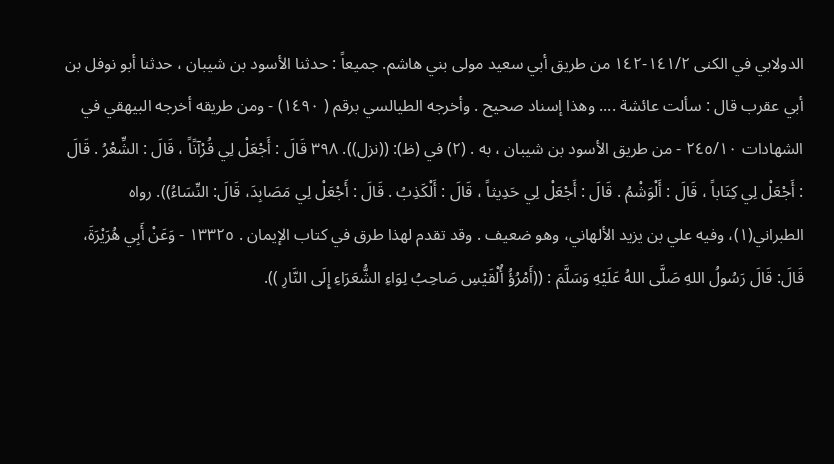الدولابي في الكنى ١٤١/٢-١٤٢ من طريق أبي سعيد مولى بني هاشم. جميعاً : حدثنا الأسود بن شيبان ، حدثنا أبو نوفل بن أبي عقرب قال : سألت عائشة .... وهذا إسناد صحيح . وأخرجه الطيالسي برقم ( ١٤٩٠) - ومن طريقه أخرجه البيهقي في الشهادات ٢٤٥/١٠ - من طريق الأسود بن شيبان ، به . (٢) في (ظ): ((نزل)). ٣٩٨ قَالَ : أَجْعَلْ لِي قُرْآنًاً ، قَالَ : الشِّعْرُ . قَالَ : أَجْعَلْ لِي كِتَاباً ، قَالَ : أَلْوَشْمُ . قَالَ : أَجْعَلْ لِي حَدِيثاً ، قَالَ : أَلْكَذِبُ . قَالَ : أَجْعَلْ لِي مَصَابِدَ، قَالَ: النِّسَاءُ)). رواه الطبراني(١)، وفيه علي بن يزيد الألهاني، وهو ضعيف . وقد تقدم لهذا طرق في كتاب الإيمان . ١٣٣٢٥ - وَعَنْ أَبِي هُرَيْرَةَ، قَالَ: قَالَ رَسُولُ اللهِ صَلَّى اللهُ عَلَيْهِ وَسَلَّمَ : ((أَمْرُؤُ أُلْقَيْسِ صَاحِبُ لِوَاءِ الشُّعَرَاءِ إِلَى النَّارِ )).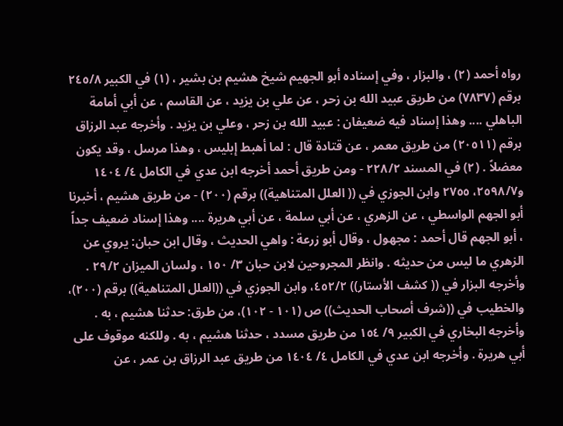رواه أحمد (٢) ، والبزار ، وفي إسناده أبو الجهيم شيخ هشيم بن بشير ، (١) في الكبير ٢٤٥/٨ برقم (٧٨٣٧) من طريق عبيد الله بن زحر ، عن علي بن يزيد ، عن القاسم ، عن أبي أمامة الباهلي .... وهذا إسناد فيه ضعيفان : عبيد الله بن زحر ، وعلي بن يزيد . وأخرجه عبد الرزاق برقم (٢٠٥١١) من طريق معمر ، عن قتادة قال : لما أهبط إبليس ، وهذا مرسل ، وقد يكون معضلاً . (٢) في المسند ٢٢٨/٢ - ومن طريق أحمد أخرجه ابن عدي في الكامل ٤/ ١٤٠٤ و٢٥٩٨/٧، ٢٧٥٥ وابن الجوزي في (( العلل المتناهية)) برقم (٢٠٠) - من طريق هشيم ، أخبرنا أبو الجهم الواسطي ، عن الزهري ، عن أبي سلمة ، عن أبي هريرة .... وهذا إسناد ضعيف جداً ، أبو الجهم قال أحمد : مجهول ، وقال أبو زرعة : واهي الحديث ، وقال ابن حبان: يروي عن الزهري ما ليس من حديثه . وانظر المجروحين لابن حبان ٣/ ١٥٠ ، ولسان الميزان ٢٩/٢ . وأخرجه البزار في (( كشف الأستار)) ٤٥٢/٢، وابن الجوزي في ((العلل المتناهية)) برقم (٢٠٠)، والخطيب في ((شرف أصحاب الحديث)) ص (١٠١ - ١٠٢)، من طرق: حدثنا هشيم ، به . وأخرجه البخاري في الكبير ٩/ ١٥٤ من طريق مسدد ، حدثنا هشيم ، به . وللكنه موقوف على أبي هريرة . وأخرجه ابن عدي في الكامل ٤/ ١٤٠٤ من طريق عبد الرزاق بن عمر ، عن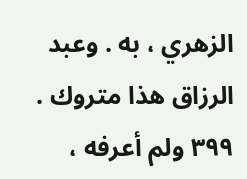الزهري ، به . وعبد الرزاق هذا متروك . ٣٩٩ ولم أعرفه ،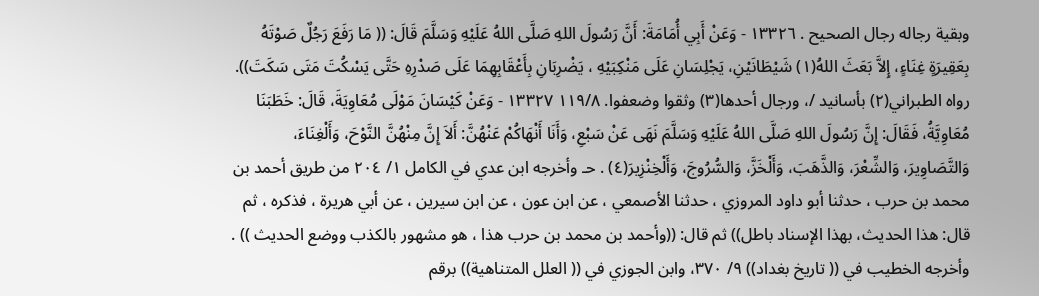وبقية رجاله رجال الصحيح . ١٣٣٢٦ - وَعَنْ أَبِي أُمَامَةَ: أَنَّ رَسُولَ اللهِ صَلَّى اللهُ عَلَيْهِ وَسَلَّمَ قَالَ: (( مَا رَفَعَ رَجُلٌ صَوْتَهُ بِعَقِيرَةٍ غِنَاءٍ، إِلاَّ بَعَثَ اللهُ(١) شَيْطَانَيْنِ، يَجْلِسَانِ عَلَى مَنْكِبَيْهِ ، يَضْرِبَانِ بِأَعْقَابِهِمَا عَلَى صَدْرِهِ حَتَّى يَسْكُتَ مَتَى سَكَتَ)). رواه الطبراني(٢) بأسانيد /، ورجال أحدها(٣) وثقوا وضعفوا. ١١٩/٨ ١٣٣٢٧ - وَعَنْ كَيْسَانَ مَوْلَى مُعَاوِيَةَ، قَالَ: خَطَبَنَا مُعَاوِيَّةُ، فَقَالَ: إِنَّ رَسُولَ اللهِ صَلَّى اللهُ عَلَيْهِ وَسَلَّمَ نَهَى عَنْ سَبْعِ، وَأَنَا أَنْهَاكُمْ عَنْهُنَّ: أَلاَ إِنَّ مِنْهُنَّ النَّوْحَ، وَأَلْغِنَاءَ، وَالتَّصَاوِيرَ، وَالشِّعْرَ، وَالذَّهَبَ، وَأَلْخَزَّ، وَالسُّرُوجَ، وَأَلْخِنْزِيرَ(٤) . حـ وأخرجه ابن عدي في الكامل ١/ ٢٠٤ من طريق أحمد بن محمد بن حرب ، حدثنا أبو داود المروزي ، حدثنا الأصمعي ، عن ابن عون ، عن ابن سيرين ، عن أبي هريرة ، فذكره ، ثم قال: هذا الحديث، بهذا الإسناد باطل)) ثم قال: ((وأحمد بن محمد بن حرب هذا ، هو مشهور بالكذب ووضع الحدیث )) . وأخرجه الخطيب في (( تاريخ بغداد)) ٩/ ٣٧٠، وابن الجوزي في (( العلل المتناهية)) برقم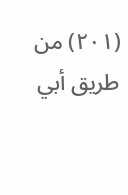(٢٠١) من طريق أبي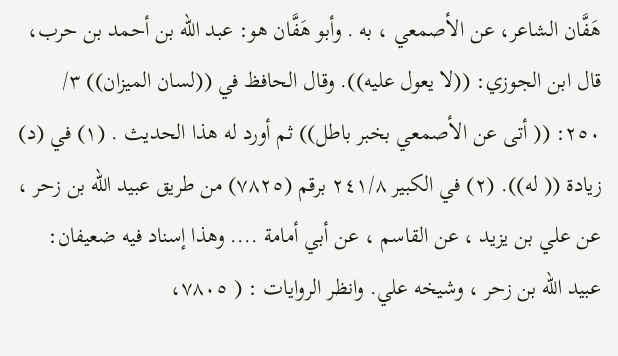هَفَّان الشاعر، عن الأصمعي ، به . وأبو هَفَّان هو: عبد الله بن أحمد بن حرب، قال ابن الجوزي: ((لا يعول عليه)). وقال الحافظ في ((لسان الميزان)) ٣/ ٢٥٠: (( أتى عن الأصمعي بخبر باطل)) ثم أورد له هذا الحديث . (١) في (د) زيادة (( له)). (٢) في الكبير ٢٤١/٨ برقم (٧٨٢٥) من طريق عبيد الله بن زحر ، عن علي بن يزيد ، عن القاسم ، عن أبي أمامة .... وهذا إسناد فيه ضعيفان: عبيد الله بن زحر ، وشيخه علي. وانظر الروايات : ( ٧٨٠٥،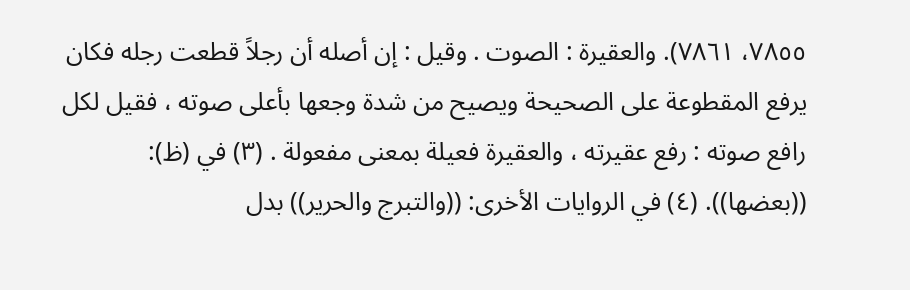٧٨٥٥، ٧٨٦١). والعقيرة : الصوت . وقيل : إن أصله أن رجلاً قطعت رجله فكان يرفع المقطوعة على الصحيحة ويصيح من شدة وجعها بأعلى صوته ، فقيل لكل رافع صوته : رفع عقيرته ، والعقيرة فعيلة بمعنى مفعولة . (٣) في (ظ): ((بعضها)). (٤) في الروايات الأخرى: ((والتبرج والحرير)) بدل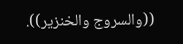((والسروج والخنزير)).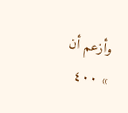وأزعم أن » ٤٠٠